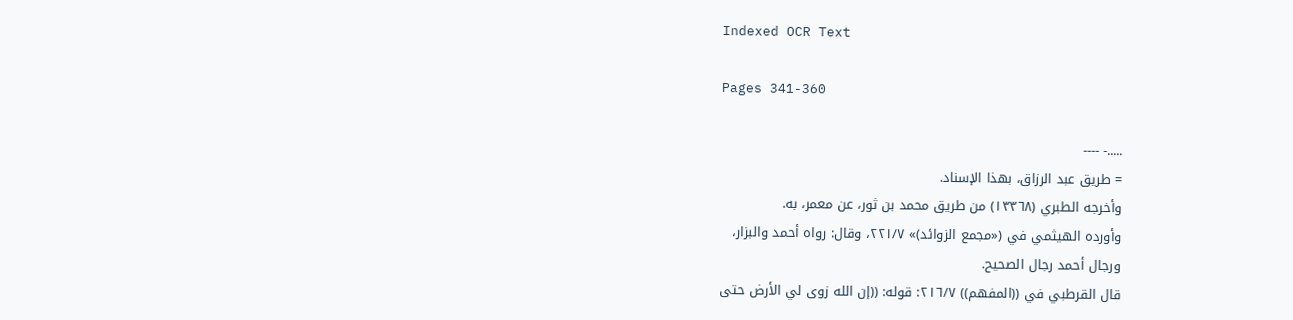Indexed OCR Text

Pages 341-360

.....- ----
= طريق عبد الرزاق، بهذا الإسناد.
وأخرجه الطبري (١٣٣٦٨) من طريق محمد بن ثور، عن معمر، به.
وأورده الهيثمي في («مجمع الزوائد)» ٢٢١/٧، وقال: رواه أحمد والبزار،
ورجال أحمد رجال الصحيح.
قال القرطبي في ((المفهم)) ٢١٦/٧: قوله: ((إن الله زوى لي الأرض حتى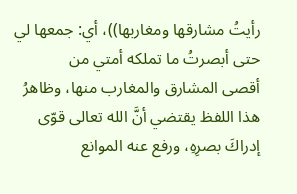رأيتُ مشارقها ومغاربها))، أي: جمعها لي حتى أبصرتُ ما تملكه أمتي من
أقصى المشارق والمغارب منها، وظاهرُ هذا اللفظ يقتضي أنَّ الله تعالى قوّى
إدراكَ بصرِهِ، ورفع عنه الموانع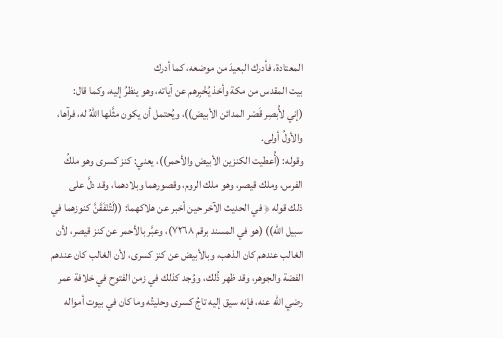المعتادة، فأدرك البعيدَ من موضعه، كما أدرك
بيت المقدس من مكة وأخذ يُخْبِرهم عن آياته، وهو ينظرُ إليه، وكما قال:
(إني لأُبصِر قَصْر المدائن الأبيض))، ويُحتمل أن يكون مثَّلها اللهُ له، فرآها،
والأولُ أولى.
وقوله: (أُعطيت الكنزين الأبيض والأحمر))، يعني: كنز كسرى وهو ملكُ
الفرس، وملك قيصر، وهو ملك الروم، وقصورهما وبلادهما، وقد دلَّ على
ذلك قوله ﴿ في الحديث الآخر حين أخبر عن هلاكهما: ((لَتُنْفَقَنَّ كنوزهما في
سبيل الله)) (هو في المسند برقم ٧٢٦٨)، وعبَّر بالأحمر عن كنز قيصر، لأن
الغالب عندهم كان الذهب، وبالأبيض عن كنز كسرى، لأن الغالب كان عندهم
الفضة والجوهر، وقد ظهر ذُلك، ووُجد كذلك في زمن الفتوح في خلافة عمر
رضي الله عنه، فإنه سيق إليه تاجُ كسرى وحليتُه وما كان في بيوت أمواله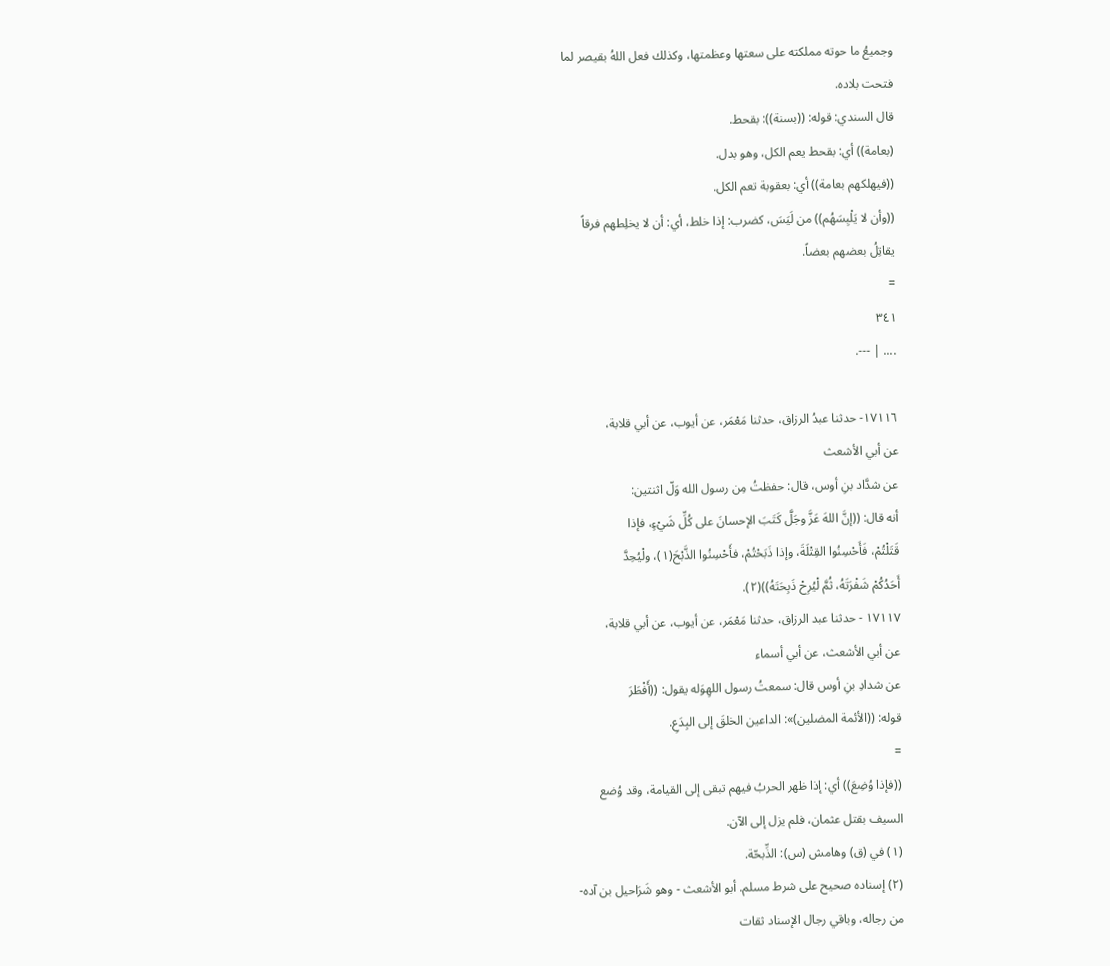وجميعُ ما حوته مملكته على سعتها وعظمتها، وكذلك فعل اللهُ بقيصر لما
فتحت بلاده.
قال السندي: قوله: ((بسنة)): بقحط.
(بعامة)) أي: بقحط يعم الكل، وهو بدل.
((فيهلكهم بعامة)) أي: بعقوبة تعم الكل.
((وأن لا يَلْبِسَهُم)) من لَيَسَ، كضرب: إذا خلط، أي: أن لا يخلِطهم فرقاً
يقاتِلُ بعضهم بعضاً.
=
٣٤١
.... | ---.

١٧١١٦- حدثنا عبدُ الرزاق، حدثنا مَعْمَر، عن أيوب، عن أبي قلابة،
عن أبي الأشعث
عن شدَّاد بنِ أوس، قال: حفظتُ مِن رسول الله وَلّ اثنتين:
أنه قال: ((إنَّ اللهَ عَزَّ وجَلَّ كَتَبَ الإحسانَ على كُلِّ شَيْءٍ، فإذا
قَتَلْتُمْ، فَأَحْسِنُوا القِتْلَةَ، وإذا ذَبَحْتُمْ، فأَحْسِنُوا الذَّبْحَ(١)، ولْيُحِدَّ
أَحَدُكُمْ شَفْرَتَهُ، ثُمَّ لْيُرِحْ ذَبِحَتَهُ))(٢).
١٧١١٧ - حدثنا عبد الرزاق، حدثنا مَعْمَر، عن أيوب، عن أبي قلابة،
عن أبي الأشعث، عن أبي أسماء
عن شدادِ بنِ أوس قال: سمعتُ رسول اللهِوَله يقول: ((أَفْطَرَ
قوله: ((الأئمة المضلين)»: الداعين الخلقَ إلى البِدَعِ.
=
((فإذا وُضِعَ)) أي: إذا ظهر الحربُ فيهم تبقى إلى القيامة، وقد وُضع
السيف بقتل عثمان، فلم يزل إلى الآن.
(١) في (ق) وهامش (س): الذِّبحّة.
(٢) إسناده صحيح على شرط مسلم. أبو الأشعث - وهو شَرَاحيل بن آده-
من رجاله، وباقي رجال الإسناد ثقات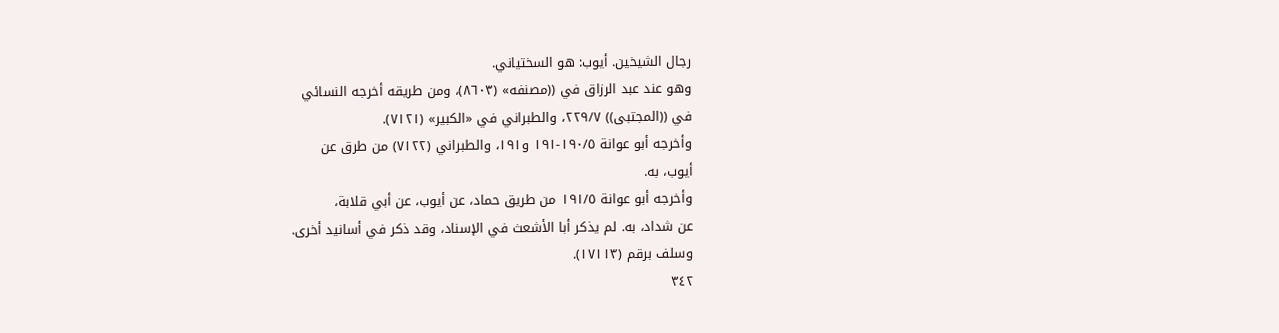رجال الشيخين. أيوب: هو السختياني.
وهو عند عبد الرزاق في ((مصنفه» (٨٦٠٣)، ومن طريقه أخرجه النسائي
في ((المجتبى)) ٢٢٩/٧، والطبراني في «الكبير» (٧١٢١).
وأخرجه أبو عوانة ١٩٠/٥-١٩١ و١٩١، والطبراني (٧١٢٢) من طرق عن
أیوب، به.
وأخرجه أبو عوانة ١٩١/٥ من طريق حماد، عن أيوب، عن أبي قلابة،
عن شداد، به. لم يذكر أبا الأشعث في الإسناد، وقد ذكر في أسانيد أخرى.
وسلف برقم (١٧١١٣).
٣٤٢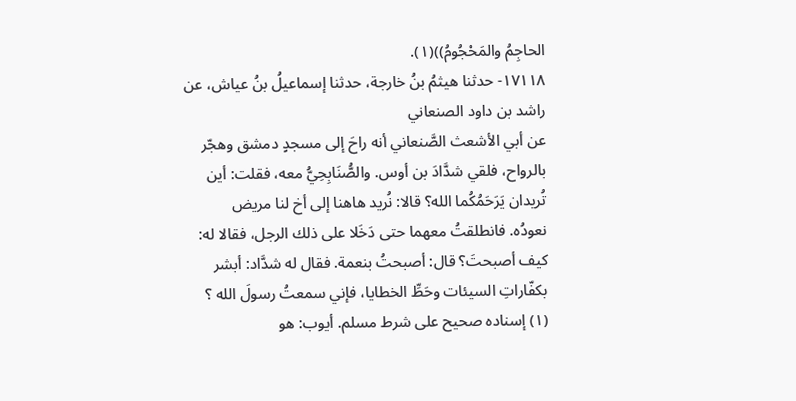الحاجِمُ والمَحْجُومُ))(١).
١٧١١٨- حدثنا هيثمُ بنُ خارجة، حدثنا إسماعيلُ بنُ عياش، عن
راشد بن داود الصنعاني
عن أبي الأشعث الصَّنعاني أنه راحَ إلى مسجدٍ دمشق وهجّر
بالرواح، فلقي شدَّادَ بن أوس. والصُّنَابِحِيُّ معه، فقلت: أين
تُريدان يَرَحَمُكُما الله؟ قالا: نُريد هاهنا إلى أخ لنا مريض
نعودُه. فانطلقتُ معهما حتى دَخَلا على ذلك الرجل، فقالا له:
كيف أصبحتَ؟ قال: أصبحتُ بنعمة. فقال له شدَّاد: أبشر
بكفّاراتِ السيئات وحَطِّ الخطايا، فإني سمعتُ رسولَ الله ؟
(١) إسناده صحيح على شرط مسلم. أيوب: هو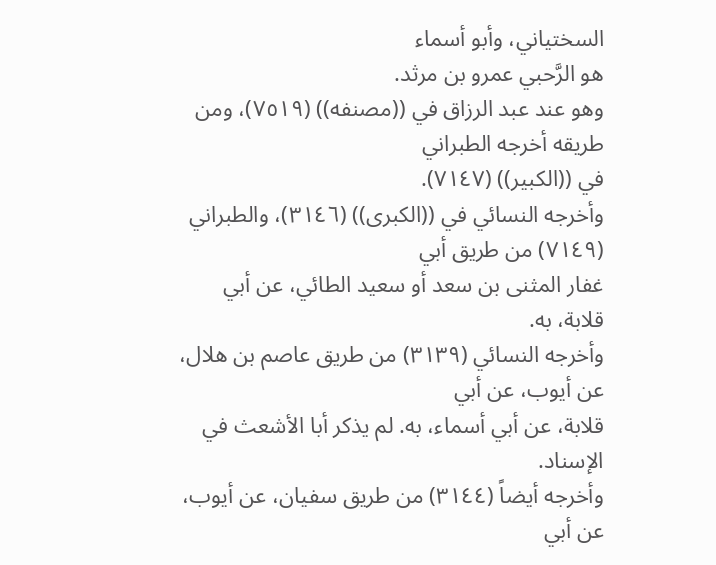السختياني، وأبو أسماء
هو الرَّحبي عمرو بن مرثد.
وهو عند عبد الرزاق في ((مصنفه)) (٧٥١٩)، ومن طريقه أخرجه الطبراني
في ((الكبير)) (٧١٤٧).
وأخرجه النسائي في ((الكبرى)) (٣١٤٦)، والطبراني (٧١٤٩) من طريق أبي
غفار المثنى بن سعد أو سعيد الطائي، عن أبي قلابة، به.
وأخرجه النسائي (٣١٣٩) من طريق عاصم بن هلال، عن أيوب، عن أبي
قلابة، عن أبي أسماء، به. لم يذكر أبا الأشعث في الإسناد.
وأخرجه أيضاً (٣١٤٤) من طريق سفيان، عن أيوب، عن أبي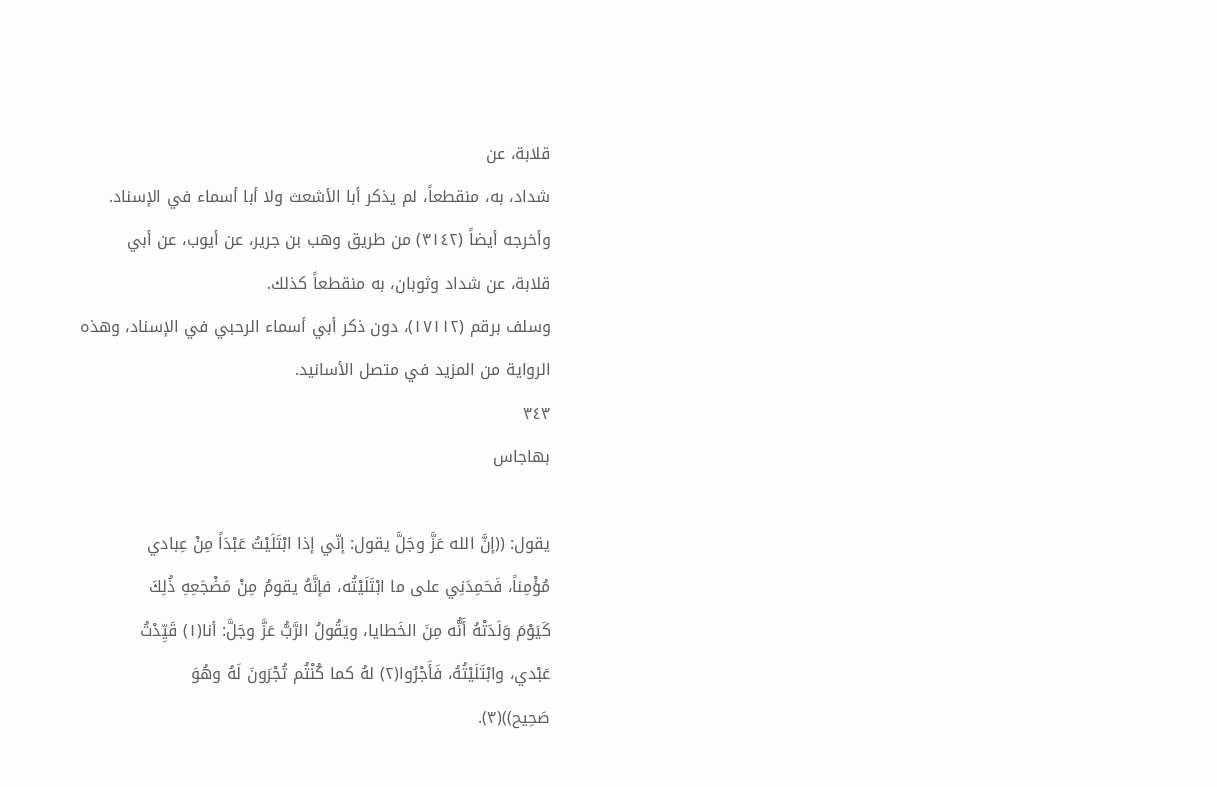قلابة، عن
شداد، به، منقطعاً، لم يذكر أبا الأشعث ولا أبا أسماء في الإسناد.
وأخرجه أيضاً (٣١٤٢) من طريق وهب بن جرير، عن أيوب، عن أبي
قلابة، عن شداد وثوبان، به منقطعاً كذلك.
وسلف برقم (١٧١١٢)، دون ذكر أبي أسماء الرحبي في الإسناد، وهذه
الرواية من المزيد في متصل الأسانيد.
٣٤٣
بهاجاس

يقول: ((إنَّ الله عَزَّ وجَلَّ يقول: إنّي إذا ابْتَلَيْتُ عَبْدَاً مِنْ عِبادي
مُؤْمِناً، فَحَمِدَنِي على ما ابْتَلَيْتُه، فإنَّهُ يقومُ مِنْ مَضْجَعِهِ ذُلِكَ
كَيَوْمَ وَلَدَتْهُ أَنُّه مِنَ الخَطايا، ويَقُولُ الرَّبُّ عَزَّ وجَلَّ: أنا(١) قَيِّدْتُ
عَبْدي، وابْتَلَيْتُهُ، فَأَجْرُوا(٢) لهُ كما كُنْتُم تُجْرَونَ لَهُ وهُوَ
صَحِيح))(٣).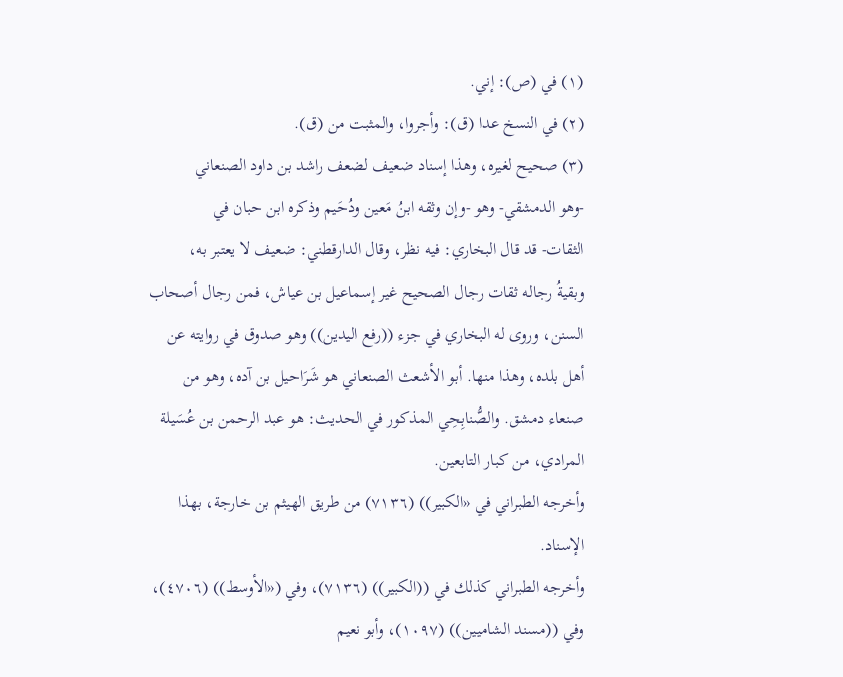(١) في (ص): إني.
(٢) في النسخ عدا (ق): وأجروا، والمثبت من (ق).
(٣) صحيح لغيره، وهذا إسناد ضعيف لضعف راشد بن داود الصنعاني
-وهو الدمشقي- وهو -وإن وثقه ابنُ مَعين ودُحَيم وذكره ابن حبان في
الثقات- قد قال البخاري: فيه نظر، وقال الدارقطني: ضعيف لا يعتبر به،
وبقيةُ رجاله ثقات رجال الصحيح غير إسماعيل بن عياش، فمن رجال أصحاب
السنن، وروى له البخاري في جزء ((رفع اليدين)) وهو صدوق في روايته عن
أهل بلده، وهذا منها. أبو الأشعث الصنعاني هو شَرَاحيل بن آده، وهو من
صنعاء دمشق. والصُّنابِحِي المذكور في الحديث: هو عبد الرحمن بن عُسَيلة
المرادي، من كبار التابعين.
وأخرجه الطبراني في «الكبير)) (٧١٣٦) من طريق الهيثم بن خارجة، بهذا
الإسناد.
وأخرجه الطبراني كذلك في ((الكبير)) (٧١٣٦)، وفي («الأوسط)) (٤٧٠٦)،
وفي ((مسند الشاميين)) (١٠٩٧)، وأبو نعيم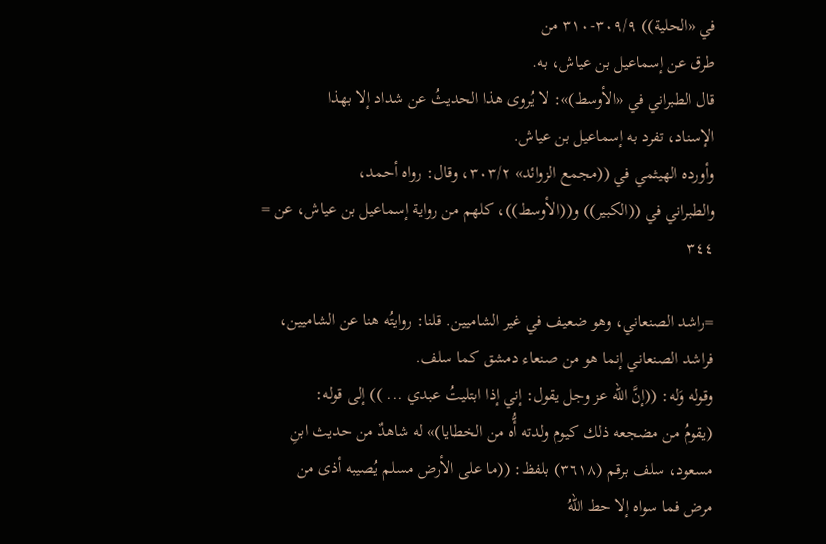في «الحلية)) ٣٠٩/٩-٣١٠ من
طرق عن إسماعيل بن عياش، به.
قال الطبراني في «الأوسط)»: لا يُروى هذا الحديثُ عن شداد إلا بهذا
الإسناد، تفرد به إسماعيل بن عياش.
وأورده الهيثمي في ((مجمع الزوائد» ٣٠٣/٢، وقال: رواه أحمد،
والطبراني في ((الكبير)) و((الأوسط))، كلهم من رواية إسماعيل بن عياش، عن =
٣٤٤

=راشد الصنعاني، وهو ضعيف في غير الشاميين. قلنا: روايتُه هنا عن الشاميين،
فراشد الصنعاني إنما هو من صنعاء دمشق كما سلف.
وقوله وَله: ((إنَّ الله عز وجل يقول: إني إذا ابتليتُ عبدي ... )) إلى قوله:
(يقومُ من مضجعه ذلك كيوم ولدته أُّه من الخطايا)» له شاهدٌ من حديث ابنِ
مسعود، سلف برقم (٣٦١٨) بلفظ: ((ما على الأرض مسلم يُصيبه أذى من
مرض فما سواه إلا حط اللهُ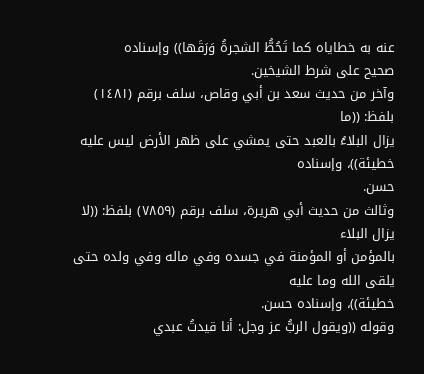عنه به خطاياه كما تَحُطُّ الشجرةُ وَرَقَها)) وإسناده
صحيح على شرط الشيخين.
وآخر من حديث سعد بن أبي وقاص، سلف برقم (١٤٨١) بلفظ: ((ما
يزال البلاءُ بالعبد حتى يمشي على ظهر الأرض ليس عليه خطيئة))، وإسناده
حسن.
وثالث من حديث أبي هريرة، سلف برقم (٧٨٥٩) بلفظ: ((لا يزال البلاء
بالمؤمن أو المؤمنة في جسده وفي ماله وفي ولده حتى يلقى الله وما عليه
خطیئة))، وإسناده حسن.
وقوله ((ويقول الربُّ عز وجل: أنا قيدتُ عبدي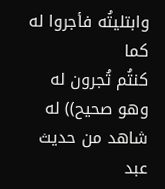وابتليتُه فأجروا له كما
كنتُم تُجرون له وهو صحيح)) له شاهد من حديث عبد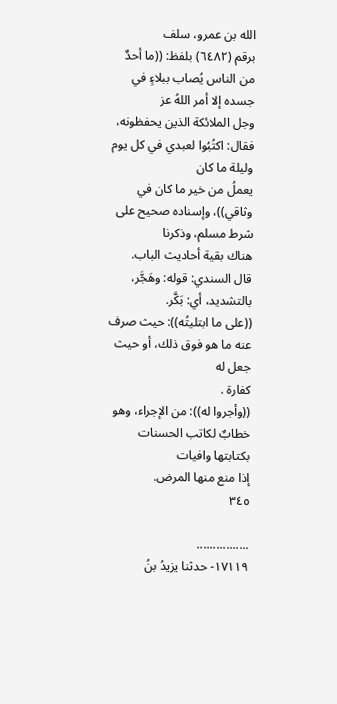الله بن عمرو، سلف
برقم (٦٤٨٢) بلفظ: ((ما أحدٌ من الناس يُصاب ببلاءٍ في جسده إلا أمر اللهُ عز
وجل الملائكة الذين يحفظونه، فقال: اكتُبُوا لعبدي في كل يوم وليلة ما كان
يعملُ من خير ما كان في وثاقي))، وإسناده صحيح على شرط مسلم، وذكرنا
هناك بقية أحاديث الباب.
قال السندي: قوله: وهَجَّر، بالتشديد، أي: بَكَّر.
((على ما ابتليتُه)): حيث صرف عنه ما هو فوق ذلك، أو حيث جعل له
كفارة .
((وأجروا له)): من الإجراء، وهو خطابٌ لكاتب الحسنات بكتابتها وافيات
إذا منع منها المرض.
٣٤٥

................
١٧١١٩- حدثنا يزيدُ بنُ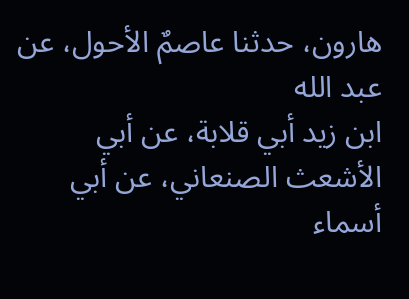هارون، حدثنا عاصمٌ الأحول، عن عبد الله
ابن زيد أبي قلابة، عن أبي الأشعث الصنعاني، عن أبي أسماء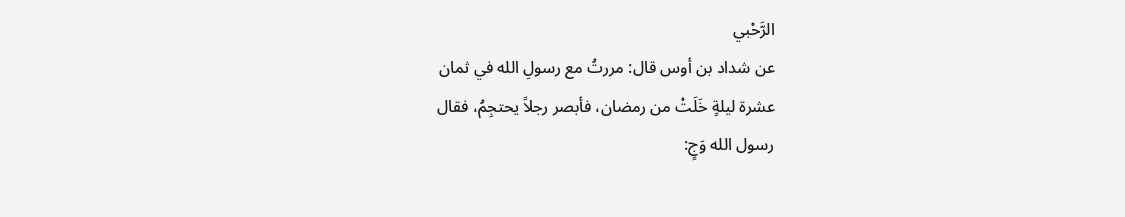الرَّحْبي
عن شداد بن أوس قال: مررتُ مع رسولِ الله في ثمان
عشرة ليلةٍ خَلَتْ من رمضان، فأبصر رجلاً يحتجِمُ، فقال
رسول الله وَجٍ: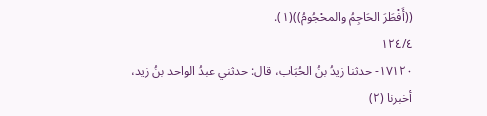((أَفْطَرَ الحَاجِمُ والمحْجُومُ))(١).
١٢٤/٤
١٧١٢٠- حدثنا زيدُ بنُ الحُبَاب، قال: حدثني عبدُ الواحد بنُ زيد،
أخبرنا (٢)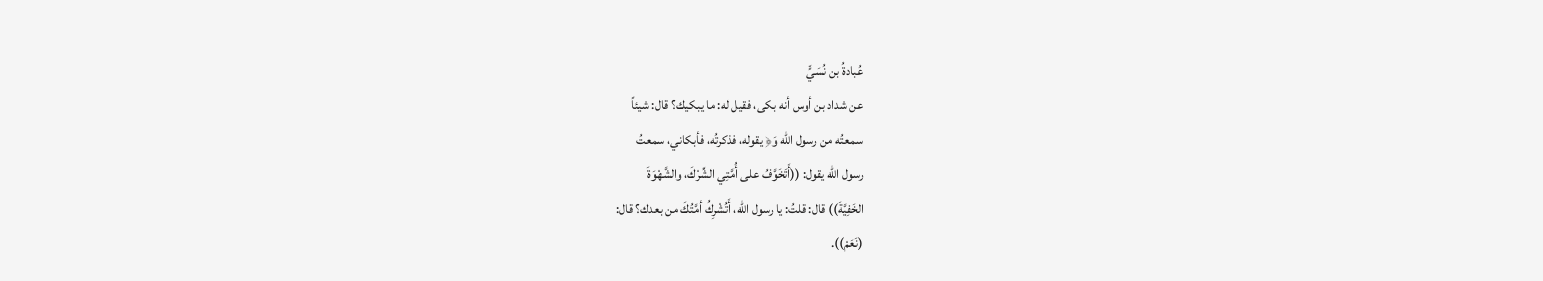عُبادةُ بن نُسَيٍّ
عن شداد بن أوس أنه بكى، فقيل له: ما يبكيك؟ قال: شيئاً
سمعتُه من رسول الله وَ﴿ يقوله، فذكرتُه، فأبكاني، سمعتُ
رسول الله يقول: ((أَتَخَوَّفُ على أُمَّتِي الشِّرْكَ، والشَّهْوَةَ
الخَفِيَّةَ)) قال: قلتُ: يا رسول الله، أَتُشْرِكُ أمَّتُكَ من بعدك؟ قال:
(نَعَمْ)).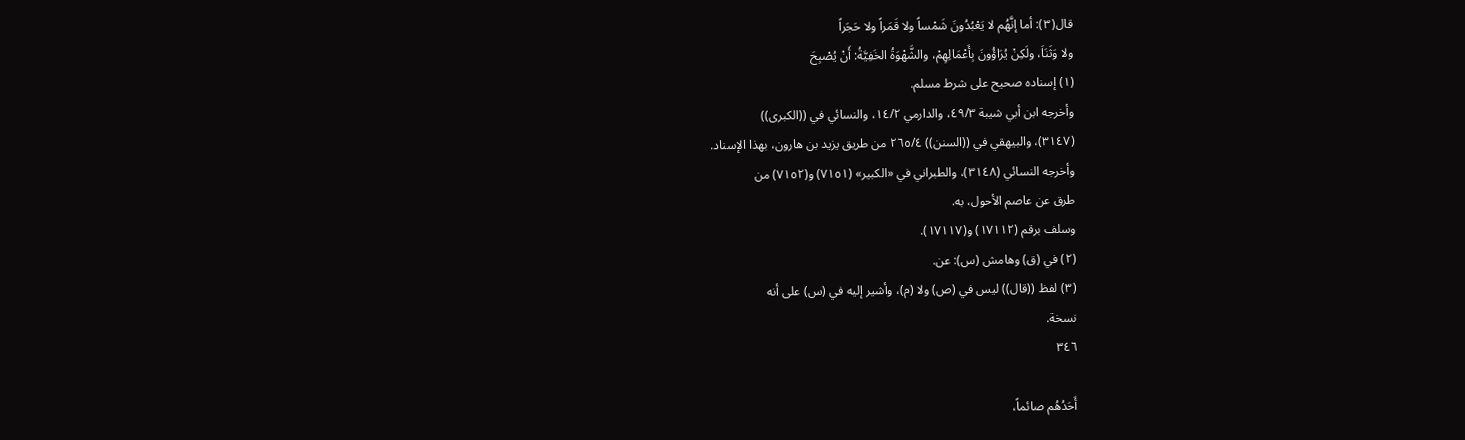قال(٣): أما إنَّهُم لا يَعْبُدُونَ شَمْساً ولا قَمَراً ولا حَجَراً
ولا وَثَنَاَ، ولَكِنْ يُرَاؤُونَ بِأَعْمَالِهِمْ، والشَّهْوَةُ الخَفِيَّةُ: أَنْ يُصْبِحَ
(١) إسناده صحيح على شرط مسلم.
وأخرجه ابن أبي شيبة ٤٩/٣، والدارمي ١٤/٢، والنسائي في ((الكبرى))
(٣١٤٧)، والبيهقي في ((السنن)) ٢٦٥/٤ من طريق يزيد بن هارون، بهذا الإسناد.
وأخرجه النسائي (٣١٤٨)، والطبراني في «الكبير» (٧١٥١) و(٧١٥٢) من
طرق عن عاصم الأحول، به.
وسلف برقم (١٧١١٢) و(١٧١١٧).
(٢) في (ق) وهامش (س): عن.
(٣) لفظ ((قال)) ليس في (ص) ولا (م)، وأشير إليه في (س) على أنه
نسخة.
٣٤٦

أَحَدُهُم صائماً،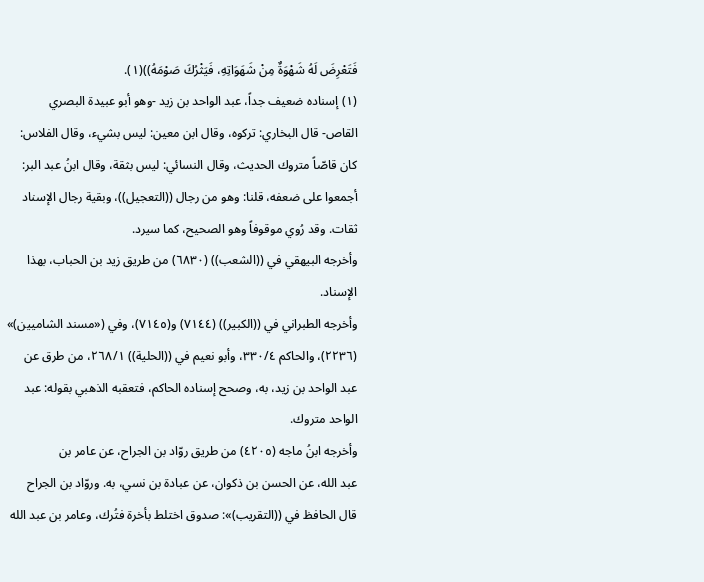فَتَعْرِضَ لَهُ شَهْوَةٌ مِنْ شَهَوَاتِهِ، فَيَثْرُكَ صَوْمَهُ))(١).
(١) إسناده ضعيف جداً، عبد الواحد بن زيد -وهو أبو عبيدة البصري
القاص- قال البخاري: تركوه، وقال ابن معين: ليس بشيء، وقال الفلاس:
كان قاصّاً متروك الحديث، وقال النسائي: ليس بثقة، وقال ابنُ عبد البر:
أجمعوا على ضعفه، قلنا: وهو من رجال ((التعجيل))، وبقية رجال الإسناد
ثقات. وقد رُوي موقوفاً وهو الصحيح، كما سیرد.
وأخرجه البيهقي في ((الشعب)) (٦٨٣٠) من طريق زيد بن الحباب، بهذا
الإسناد.
وأخرجه الطبراني في ((الكبير)) (٧١٤٤) و(٧١٤٥)، وفي («مسند الشاميين)»
(٢٢٣٦)، والحاكم ٣٣٠/٤، وأبو نعيم في ((الحلية)) ٢٦٨/١، من طرق عن
عبد الواحد بن زيد، به، وصحح إسناده الحاكم، فتعقبه الذهبي بقوله: عبد
الواحد متروك.
وأخرجه ابنُ ماجه (٤٢٠٥) من طريق روّاد بن الجراح، عن عامر بن
عبد الله، عن الحسن بن ذكوان، عن عبادة بن نسي، به. وروّاد بن الجراح
قال الحافظ في ((التقريب)»: صدوق اختلط بأخرة فتُرك، وعامر بن عبد الله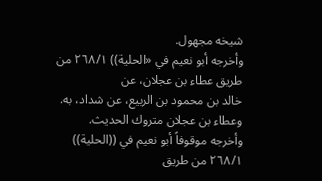شيخه مجهول.
وأخرجه أبو نعيم في «الحلية)) ٢٦٨/١ من طريق عطاء بن عجلان، عن
خالد بن محمود بن الربيع، عن شداد، به. وعطاء بن عجلان متروك الحديث.
وأخرجه موقوفاً أبو نعيم في ((الحلية)) ٢٦٨/١ من طريق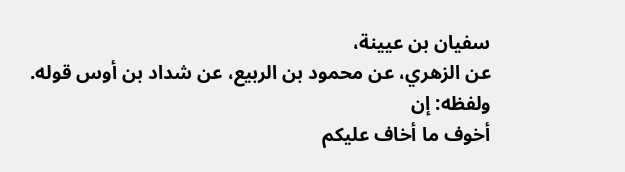سفيان بن عيينة،
عن الزهري، عن محمود بن الربيع، عن شداد بن أوس قوله. ولفظه: إن
أخوف ما أخاف عليكم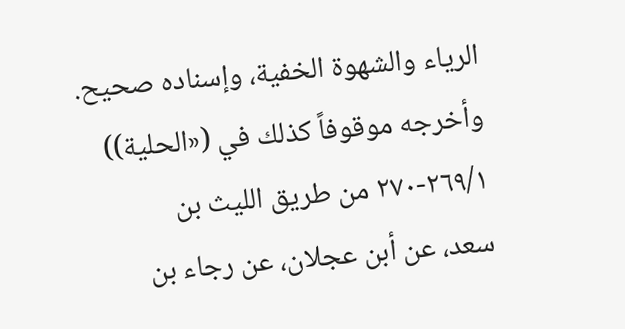الرياء والشهوة الخفية، وإسناده صحيح.
وأخرجه موقوفاً كذلك في («الحلية)) ٢٦٩/١-٢٧٠ من طريق الليث بن
سعد، عن أبن عجلان، عن رجاء بن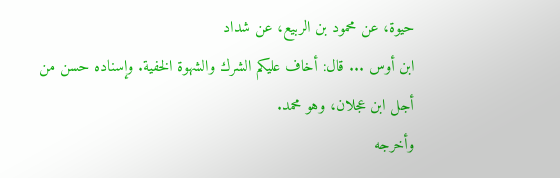حيوة، عن محمود بن الربيع، عن شداد
ابن أوس ... قال: أخاف عليكم الشرك والشهوة الخفية. وإسناده حسن من
أجل ابن عجلان، وهو محمد.
وأخرجه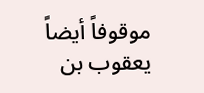موقوفاً أيضاً يعقوب بن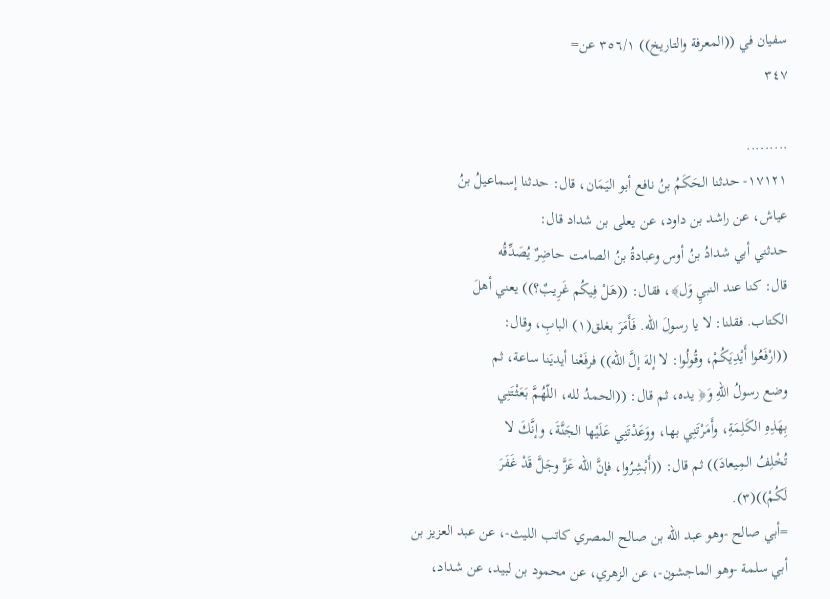سفيان في ((المعرفة والتاريخ)) ٣٥٦/١ عن=
٣٤٧

.........
١٧١٢١- حدثنا الحَكَمُ بنُ نافع أبو اليَمَان، قال: حدثنا إسماعيلُ بنُ
عياش، عن راشد بن داود، عن يعلى بن شداد قال:
حدثني أبي شدادُ بنُ أوس وعبادةُ بنُ الصامت حاضِرٌ يُصَدِّقُه
قال: كنا عند النبيِ وَل﴾، فقال: ((هَلْ فِيكُم غَرِيبٌ؟)) يعني أهلَ
الكتاب. فقلنا: لا يا رسولَ الله. فَأَمَرَ بغلق(١) البابِ، وقال:
((ارْفَعُوا أَيْدِيَكُمْ، وقُولُوا: لا إلهَ إلَّ الله)) فرفَعْنا أيديَنا ساعة، ثم
وضع رسولُ اللهِ وَ﴿ يده، ثم قال: ((الحمدُ لله، اللّهُمَّ بَعَثْتَنِي
بِهَذِهِ الكَلِمَةِ، وأَمَرْتَنِي بها، ووَعَدْتَنِي عَلَيْها الجَنَّةَ، وإنَّكَ لا
تُخْلِفُ المِيعادَ)) ثم قال: ((أَبْشِرُوا، فإنَّ الله عَزَّ وجَلَّ قَدْ غَفَرَ
لَكُمْ))(٣).
=أبي صالح -وهو عبد الله بن صالح المصري كاتب الليث-، عن عبد العزيز بن
أبي سلمة -وهو الماجشون-، عن الزهري، عن محمود بن لبيد، عن شداد،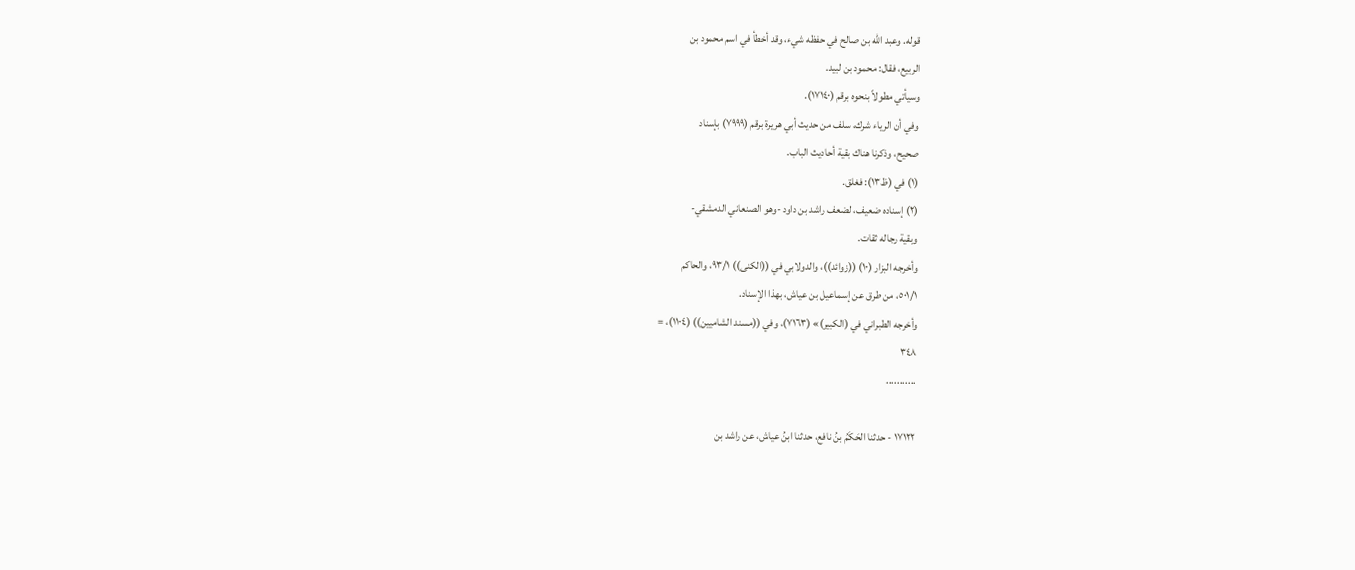قوله. وعبد الله بن صالح في حفظه شيء، وقد أخطأ في اسم محمود بن
الربيع، فقال: محمود بن لبيد.
وسيأتي مطولاً بنحوه برقم (١٧١٤٠).
وفي أن الرياء شرك، سلف من حديث أبي هريرة برقم (٧٩٩٩) بإسناد
صحيح، وذكرنا هناك بقية أحاديث الباب.
(١) في (ظ١٣): فغلق.
(٢) إسناده ضعيف، لضعف راشد بن داود -وهو الصنعاني الدمشقي-
وبقية رجاله ثقات.
وأخرجه البزار (١٠) ((زوائد))، والدولابي في ((الكنى)) ٩٣/١، والحاكم
٥٠١/١، من طرق عن إسماعيل بن عياش، بهذا الإسناد.
وأخرجه الطبراني في (الكبير)» (٧١٦٣)، وفي ((مسند الشاميين)) (١١٠٤)، =
٣٤٨
...........

١٧١٢٢ - حدثنا الحَكَمُ بنُ نافع، حدثنا ابنُ عياش، عن راشد بن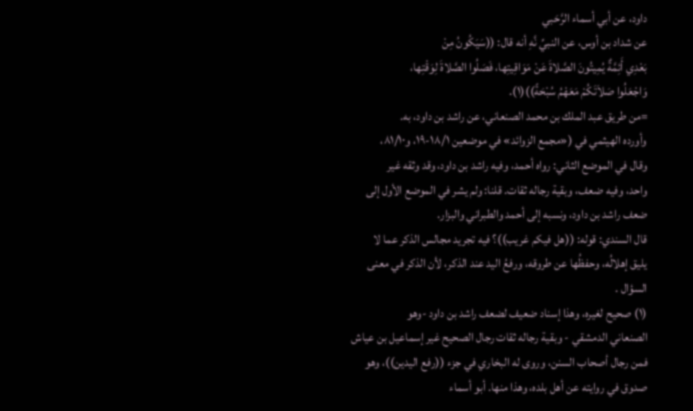داود، عن أبي أسماء الرَّحَبي
عن شداد بن أوس، عن النبيِّ نَّهِ أنه قال: ((سَيَكُونُ مِنْ
بَعْدِي أَئِمَّةٌ يُمِيتُونَ الصَّلاةَ عَنْ مَوَاقِيتِها، فَصَلُوا الصَّلاةَ لِوَقْتِها،
وَاجْعَلُوا صَلاَتَكُمْ مَعَهْمُ سُبْحَةً))(١).
=من طريق عبد الملك بن محمد الصنعاني، عن راشد بن داود، به.
وأورده الهيثمي في («مجمع الزوائد» في موضعين ١٨/١-١٩، و٨١/١٠،
وقال في الموضع الثاني: رواه أحمد، وفيه راشد بن داود، وقد وثقه غير
واحد، وفيه ضعف، وبقية رجاله ثقات. قلنا: ولم يشر في الموضع الأول إلى
ضعف راشد بن داود، ونسبه إلى أحمد والطبراني والبزار.
قال السندي: قوله: ((هل فيكم غريب))؟ فيه تجريد مجالس الذكر عما لا
يليق إهلالُه، وحفظُها عن طروقه، ورفعُ اليد عند الذكر، لأن الذكر في معنى
السؤال .
(١) صحيح لغيره، وهذا إسناد ضعيف لضعف راشد بن داود -وهو
الصنعاني الدمشقي - وبقية رجاله ثقات رجال الصحيح غير إسماعيل بن عياش
فمن رجال أصحاب السنن، وروى له البخاري في جزء ((رفع اليدين))، وهو
صدوق في روايته عن أهل بلده، وهذا منها. أبو أسماء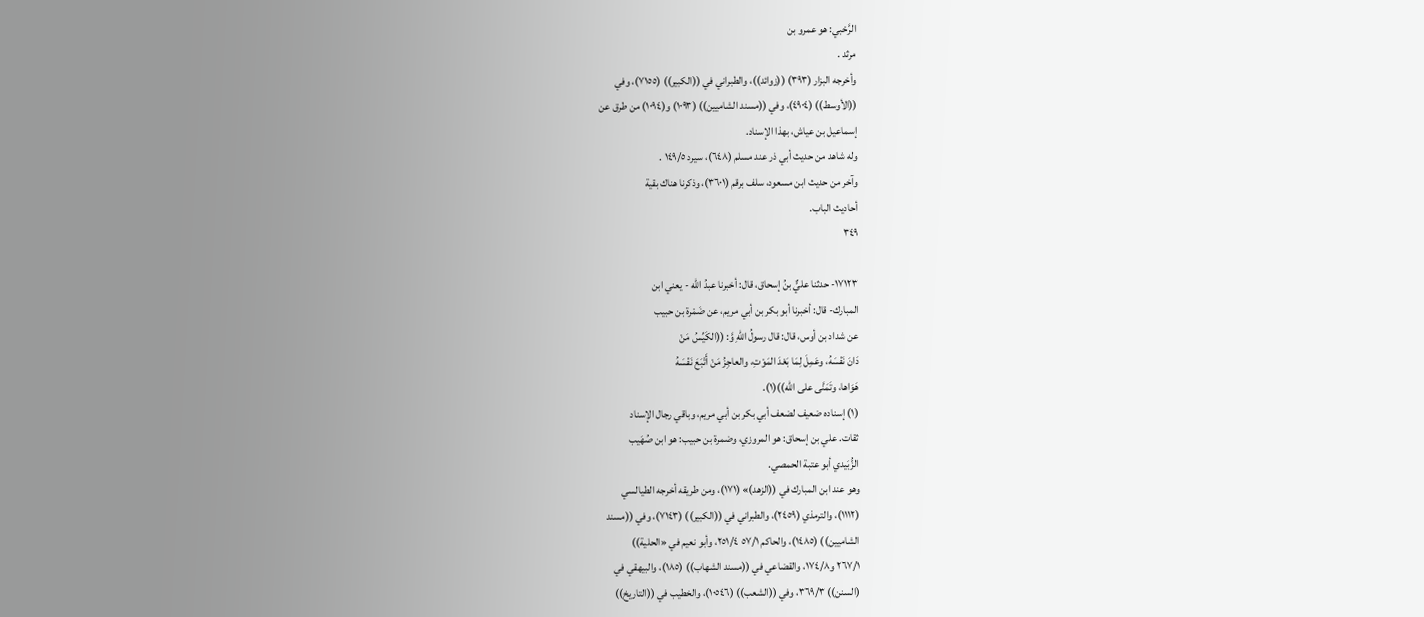الرَّحْبي: هو عمرو بن
مرثد .
وأخرجه البزار (٣٩٣) ((زوائد))، والطبراني في ((الكبير)) (٧١٥٥)، وفي
((الأوسط)) (٤٩٠٤)، وفي ((مسند الشاميين)) (١٠٩٣) و(١٠٩٤) من طرق عن
إسماعيل بن عياش، بهذا الإسناد.
وله شاهد من حديث أبي ذر عند مسلم (٦٤٨)، سيرد ١٤٩/٥ .
وآخر من حديث ابن مسعود، سلف برقم (٣٦٠١)، وذكرنا هناك بقية
أحاديث الباب.
٣٤٩

١٧١٢٣- حدثنا عليٌّ بنُ إسحاق، قال: أخبرنا عبدُ الله - يعني ابن
المبارك- قال: أخبرنا أبو بكر بن أبي مريم، عن ضَمْرة بن حبيب
عن شداد بن أوس، قال: قال رسولُ اللهِ وَّ: ((الكَيِّسُ مَنْ
دَانَ نَفْسَهُ، وعَمِلَ لِمَا بَعْدَ المَوْتِ، والعاجِزُ مَنْ أَتْبَعَ نَفْسَهُ
هَوَاها، وتَمَنَّى على الله))(١).
(١) إسناده ضعيف لضعف أبي بكر بن أبي مريم، وباقي رجال الإسناد
ثقات. علي بن إسحاق: هو المروزي، وضمرة بن حبيب: هو ابن صُهَيب
الزُّبَيدي أبو عتبة الحمصي.
وهو عند ابن المبارك في ((الزهد)» (١٧١)، ومن طريقه أخرجه الطيالسي
(١١١٢)، والترمذي (٢٤٥٩)، والطبراني في ((الكبير)) (٧١٤٣)، وفي ((مسند
الشاميين)) (١٤٨٥)، والحاكم ٥٧/١ ٢٥١/٤، وأبو نعيم في «الحلية))
٢٦٧/١ و١٧٤/٨، والقضاعي في ((مسند الشهاب)) (١٨٥)، والبيهقي في
(السنن)) ٣٦٩/٣، وفي ((الشعب)) (١٠٥٤٦)، والخطيب في ((التاريخ))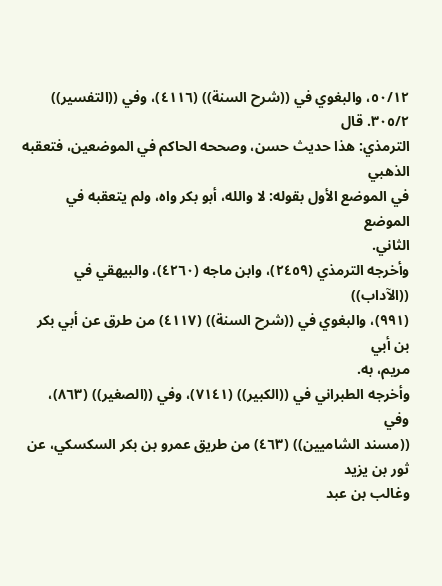٥٠/١٢، والبغوي في ((شرح السنة)) (٤١١٦)، وفي ((التفسير)) ٣٠٥/٢. قال
الترمذي: هذا حديث حسن، وصححه الحاكم في الموضعين، فتعقبه الذهبي
في الموضع الأول بقوله: لا والله، أبو بكر واه، ولم يتعقبه في الموضع
الثاني.
وأخرجه الترمذي (٢٤٥٩)، وابن ماجه (٤٢٦٠)، والبيهقي في ((الآداب))
(٩٩١)، والبغوي في ((شرح السنة)) (٤١١٧) من طرق عن أبي بكر بن أبي
مریم، به.
وأخرجه الطبراني في ((الكبير)) (٧١٤١)، وفي ((الصغير)) (٨٦٣)، وفي
((مسند الشاميين)) (٤٦٣) من طريق عمرو بن بكر السكسكي، عن ثور بن يزيد
وغالب بن عبد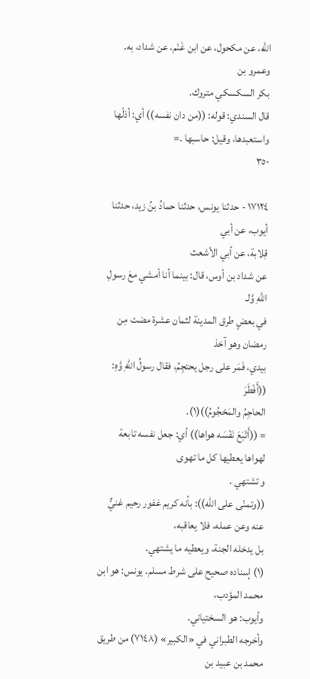الله، عن مكحول، عن ابن غَنْم، عن شداد، به. وعمرو بن
بكر السكسكي متروك.
قال السندي: قوله: ((من دان نفسه)) أي: أذلّها واستعبدها، وقيل: حاسبها .=
٣٥٠

١٧١٢٤ - حدثنا يونس، حدثنا حمادُ بنُ زيد، حدثنا أيوب، عن أبي
قِلابة، عن أبي الأشعث
عن شداد بن أوس، قال: بينما أنا أمشي معَ رسولِ اللهِ وَّلـ
في بعضٍ طرق المدينة لثمان عشرة مضت مِن رمضان وهو آخذ
بيدي، فَمَر على رجل يحتجِمُ، فقال رسولُ اللهِ وَّهِ: ((أَفْطَرَ
الحاجِمُ والمَحْجُومُ))(١).
= ((أَتْبَعَ نَفْسَه هواها)) أي: جعل نفسه تابعة لهواها يعطيها كل ما تهوى
و تشتهي .
((وتمنّى على الله)): بأنه كريم غفور رحيم غنيٌّ عنه وعن عمله، فلا يعاقبه،
بل يدخله الجنة، ويعطيه ما يشتهي.
(١) إسناده صحيح على شرط مسلم. يونس: هو ابن محمد المؤدب،
وأيوب: هو السختياني.
وأخرجه الطبراني في «الكبير» (٧١٤٨) من طريق محمد بن عبيد بن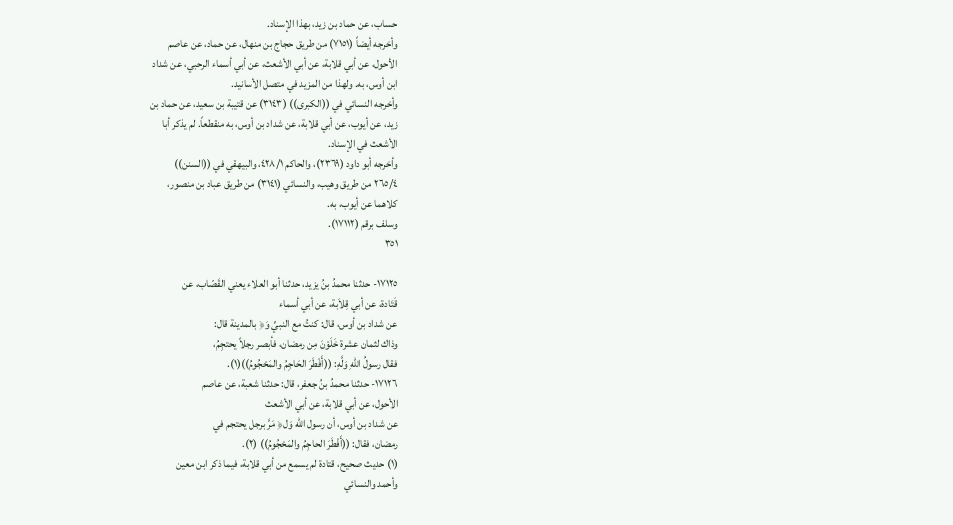حساب، عن حماد بن زيد، بهذا الإسناد.
وأخرجه أيضاً (٧١٥١) من طريق حجاج بن منهال، عن حماد، عن عاصم
الأحول، عن أبي قلابة، عن أبي الأشعث، عن أبي أسماء الرحبي، عن شداد
ابن أوس، به. ولهذا من المزيد في متصل الأسانيد.
وأخرجه النسائي في ((الكبرى)) (٣١٤٣) عن قتيبة بن سعيد، عن حماد بن
زيد، عن أيوب، عن أبي قلابة، عن شداد بن أوس، به منقطعاً. لم يذكر أبا
الأشعث في الإسناد.
وأخرجه أبو داود (٢٣٦٩)، والحاكم ٤٢٨/١، والبيهقي في ((السنن))
٢٦٥/٤ من طريق وهيب، والنسائي (٣١٤١) من طريق عباد بن منصور،
كلاهما عن أيوب، به.
وسلف برقم (١٧١١٢).
٣٥١

١٧١٢٥- حدثنا محمدُ بنُ يزيد، حدثنا أبو العلاء يعني القَصّاب، عن
قَتَادة، عن أبي قِلاَبة، عن أبي أسماء
عن شداد بن أوس، قال: كنتُ مع النبيِّ وَ﴿ بالمدينة قال:
وذاك لثمان عشرة خَلَوْنَ مِن رمضان، فأبصر رجلاً يحتجِمُ،
فقال رسولُ اللهِ وَلَّهِ: ((أَفْطَرَ الحَاجِمُ والمَحْجُومُ))(١).
١٧١٢٦- حدثنا محمدُ بنُ جعفر، قال: حدثنا شعبة، عن عاصم
الأحول، عن أبي قلابة، عن أبي الأشعث
عن شداد بن أوس، أن رسول الله وَل﴿ مَرَّ برجل يحتجم في
رمضان، فقال: ((أَفْطَرَ الحاجِمُ والمَحْجُومُ)) (٢).
(١) حديث صحيح، قتادة لم يسمع من أبي قلابة، فيما ذكر ابن معين
وأحمد والنسائي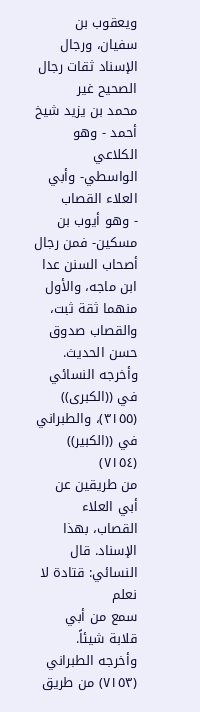ويعقوب بن سفيان، ورجال الإسناد ثقات رجال الصحيح غير
محمد بن يزيد شيخ أحمد - وهو الكلاعي الواسطي- وأبي العلاء القصاب
- وهو أيوب بن مسكين- فمن رجال أصحاب السنن عدا ابن ماجه، والأول
منهما ثقة ثبت، والقصاب صدوق حسن الحديث.
وأخرجه النسائي في ((الكبرى)) (٣١٥٥)، والطبراني في ((الكبير)) (٧١٥٤)
من طريقين عن أبي العلاء القصاب، بهذا الإسناد. قال النسائي: قتادة لا نعلم
سمع من أبي قلابة شيئاً.
وأخرجه الطبراني (٧١٥٣) من طريق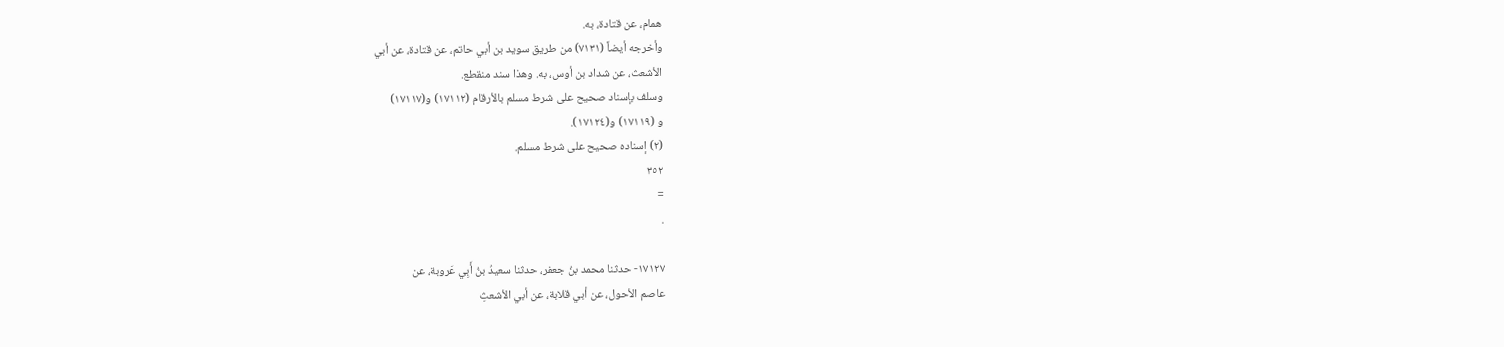همام، عن قتادة، به.
وأخرجه أيضاً (٧١٣١) من طريق سويد بن أبي حاتم، عن قتادة، عن أبي
الأشعث، عن شداد بن أوس، به. وهذا سند منقطع.
وسلف بإسناد صحيح على شرط مسلم بالأرقام (١٧١١٢) و(١٧١١٧)
و (١٧١١٩) و(١٧١٢٤).
(٢) إسناده صحيح على شرط مسلم.
٣٥٢
=
.

١٧١٢٧- حدثنا محمد بنُ جعفر، حدثنا سعيدُ بنُ أَبِي عَروبة، عن
عاصم الأحول، عن أبي قلابة، عن أبي الأشعثِ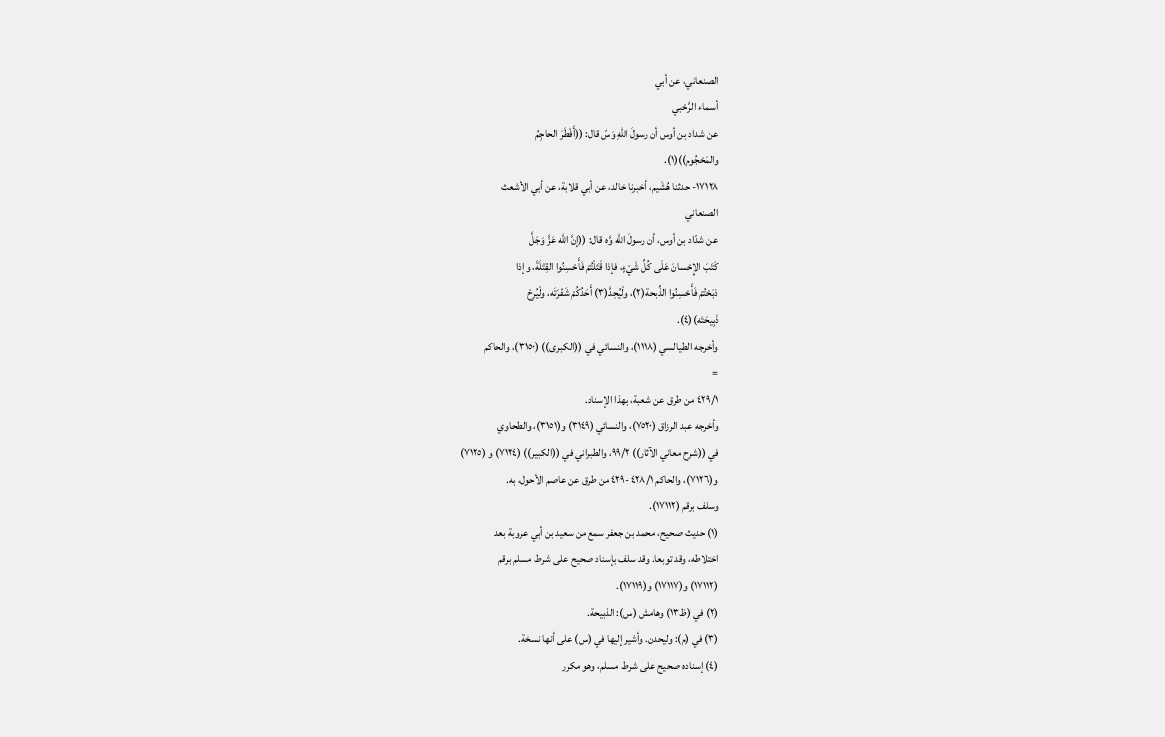الصنعاني، عن أبي
أسماء الرَّحْبي
عن شداد بن أوس أن رسولَ اللهِ وَسّ قال: ((أَفْطَرَ الحاجِمُ
والمَحْجُوم))(١).
١٧١٢٨- حدثنا هُشَيم، أخبرنا خالد، عن أبي قلابة، عن أبي الأشعث
الصنعاني
عن شدّاد بن أوس، أن رسولَ الله وَّه قال: ((إنَّ الله عَزَّ وَجَلَّ
كَتَبَ الإِحْسانَ عَلَى كُلِّ شَيْءٍ، فإذا قَتَلْتُمْ فَأَحْسِنُوا القِتْلَةَ، وإذا
ذبَحْتُمْ فَأَحْسِنُوا الذِّبحة(٢)، ولْيُحِدَّ(٣) أَحَدُكُمْ شَفْرَتَه، ولْيُرِحْ
ذَبِيحَتَه)(٤).
وأخرجه الطيالسي (١١١٨)، والنسائي في ((الكبرى)) (٣١٥٠)، والحاكم
=
٤٢٩/١ من طرق عن شعبة، بهذا الإسناد.
وأخرجه عبد الرزاق (٧٥٢٠)، والنسائي (٣١٤٩) و(٣١٥١)، والطحاوي
في ((شرح معاني الآثار)) ٩٩/٢، والطبراني في ((الكبير)) (٧١٢٤) و (٧١٢٥)
و(٧١٢٦)، والحاكم ٤٢٨/١ -٤٢٩ من طرق عن عاصم الأحول، به.
وسلف برقم (١٧١١٢).
(١) حديث صحيح، محمد بن جعفر سمع من سعيد بن أبي عروبة بعد
اختلاطه، وقد توبعا. وقد سلف بإسناد صحيح على شرط مسلم برقم
(١٧١١٢) و(١٧١١٧) و(١٧١١٩).
(٢) في (ظ١٣) وهامش (س): الذبيحة.
(٣) في (م): وليحدن. وأشير إليها في (س) على أنها نسخة.
(٤) إسناده صحيح على شرط مسلم، وهو مكرر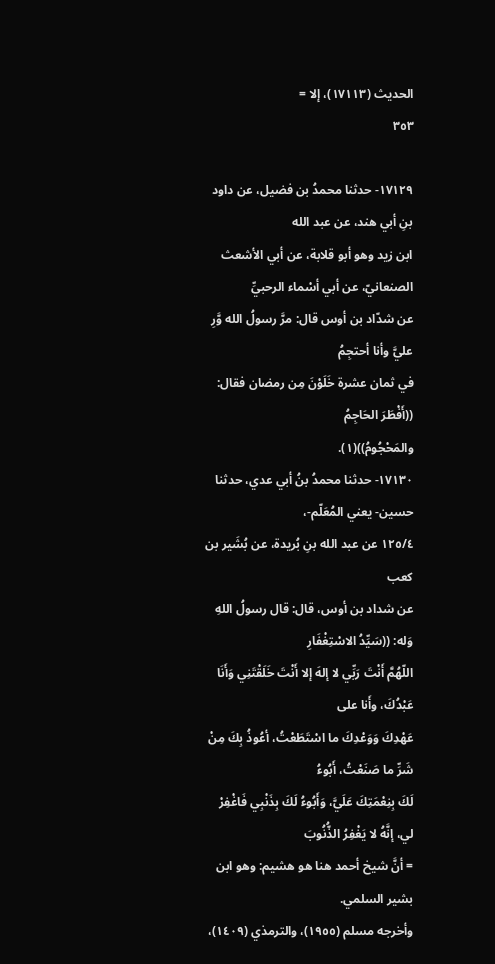الحديث (١٧١١٣)، إلا =
٣٥٣

١٧١٢٩- حدثنا محمدُ بن فضيل، عن داود بنِ أبي هند، عن عبد الله
ابن زيد وهو أبو قلابة، عن أبي الأشعث الصنعانيّ، عن أبي أسْماء الرحبيِّ
عن شدّاد بن أوس قال: مرَّ رسولُ الله وَّرِ عليَّ وأنا أحتجِمُ
في ثمان عشرة خَلَوْنَ مِن رمضان فقال: ((أَفْطَرَ الحَاجِمُ
والمَحْجُومُ))(١).
١٧١٣٠- حدثنا محمدُ بنُ أبي عدي، حدثنا حسين- يعني المُعَلّم-،
١٢٥/٤ عن عبد الله بنِ بُريدة، عن بُشَير بن كعب
عن شداد بن أوس، قال: قال رسولُ اللهِ وَله: ((سَيِّدُ الاسْتِغْفَارِ
اللّهُمَّ أَنْتَ رَبِّي لا إلهَ إلا أَنْتَ خَلَقْتَنِي وَأَنَا عَبْدُكَ، وأَنا على
عَهْدِكَ وَوَعْدِكَ ما اسْتَطَعْتُ، أعُوذُ بِكَ مِنْ شَرِّ ما صَنَعْتُ، أَبُوءُ
لَكَ بِنِعْمَتِكَ عَلَيَّ، وَأَبُوءُ لَكَ بِذَنْبِي فَاغْفِرْ لي، إنَّهُ لا يَغْفِرُ الذُّنُوبَ
= أنَّ شيخ أحمد هنا هو هشيم: وهو ابن بشير السلمي.
وأخرجه مسلم (١٩٥٥)، والترمذي (١٤٠٩)،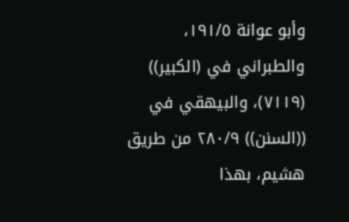وأبو عوانة ١٩١/٥،
والطبراني في (الكبير)) (٧١١٩)، والبيهقي في ((السنن)) ٢٨٠/٩ من طريق
هشیم، بهذا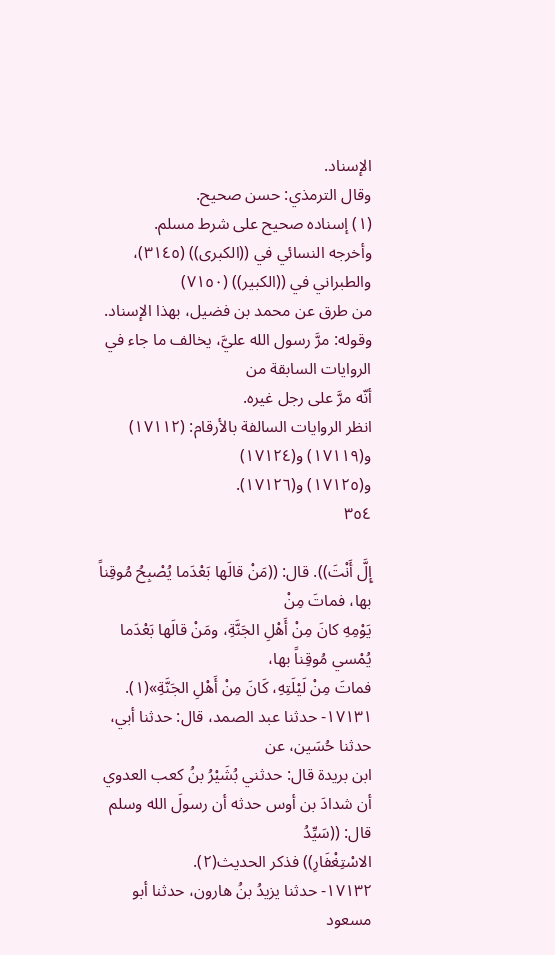الإسناد.
وقال الترمذي: حسن صحيح.
(١) إسناده صحيح على شرط مسلم.
وأخرجه النسائي في ((الكبرى)) (٣١٤٥)، والطبراني في ((الكبير)) (٧١٥٠)
من طرق عن محمد بن فضيل، بهذا الإسناد.
وقوله: مرَّ رسول الله عليَّ، يخالف ما جاء في الروايات السابقة من
أنّه مرَّ على رجل غيره.
انظر الروايات السالفة بالأرقام: (١٧١١٢) و(١٧١١٩) و(١٧١٢٤)
و(١٧١٢٥) و(١٧١٢٦).
٣٥٤

إِلَّ أَنْتَ)). قال: ((مَنْ قالَها بَعْدَما يُصْبِحُ مُوقِناً بها، فماتَ مِنْ
يَوْمِهِ كانَ مِنْ أَهْلِ الجَنَّةِ، ومَنْ قالَها بَعْدَما يُمْسي مُوقِناً بها،
فماتَ مِنْ لَيْلَتِهِ، كَانَ مِنْ أَهْلِ الجَنَّةِ»(١).
١٧١٣١- حدثنا عبد الصمد، قال: حدثنا أبي، حدثنا حُسَين، عن
ابن بريدة قال: حدثني بُشَيْرُ بنُ كعب العدوي
أن شدادَ بن أوس حدثه أن رسولَ الله وسلم قال: ((سَيِّدُ
الاسْتِغْفَارِ)) فذكر الحديث(٢).
١٧١٣٢- حدثنا يزيدُ بنُ هارون، حدثنا أبو مسعود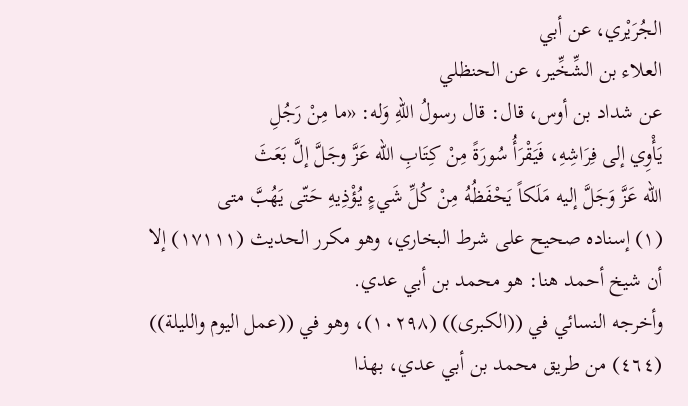الجُرَيْري، عن أبي
العلاء بن الشِّخِّير، عن الحنظلي
عن شداد بن أوس، قال: قال رسولُ اللهِ وَله: «ما مِنْ رَجُلِ
يَأْوِي إلى فِرَاشِهِ، فَيَقْرَأُ سُورَةً مِنْ كِتَابِ الله عَزَّ وجَلَّ إلَّ بَعَثَ
الله عَزَّ وَجَلَّ إليه مَلَكاً يَحْفَظُهُ مِنْ كُلِّ شَيءٍ يُؤْذِيهِ حَتّى يَهُبَّ متى
(١) إسناده صحيح على شرط البخاري، وهو مكرر الحديث (١٧١١١) إلا
أن شيخ أحمد هنا: هو محمد بن أبي عدي.
وأخرجه النسائي في ((الكبرى)) (١٠٢٩٨)، وهو في ((عمل اليوم والليلة))
(٤٦٤) من طريق محمد بن أبي عدي، بهذا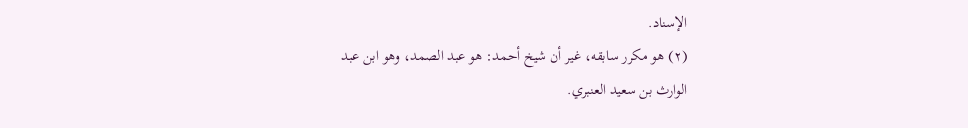الإسناد.
(٢) هو مكرر سابقه، غير أن شيخ أحمد: هو عبد الصمد، وهو ابن عبد
الوارث بن سعيد العنبري.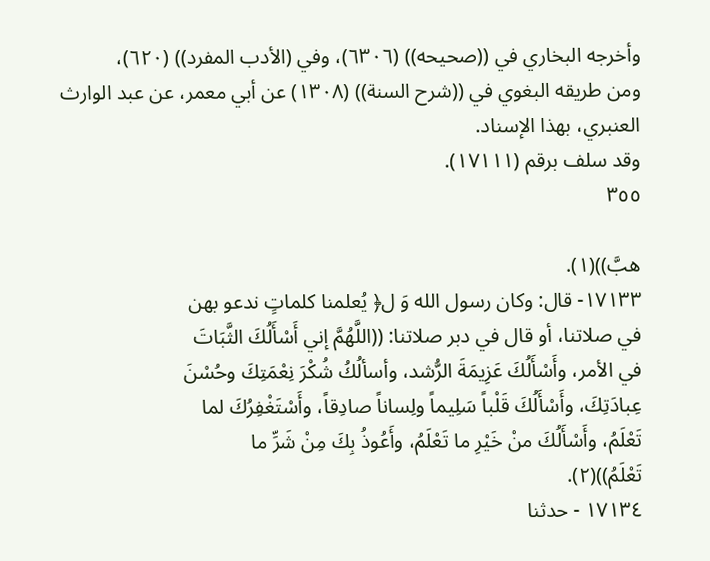وأخرجه البخاري في ((صحيحه)) (٦٣٠٦)، وفي (الأدب المفرد)) (٦٢٠)،
ومن طريقه البغوي في ((شرح السنة)) (١٣٠٨) عن أبي معمر، عن عبد الوارث
العنبري، بهذا الإسناد.
وقد سلف برقم (١٧١١١).
٣٥٥

هبَّ))(١).
١٧١٣٣- قال: وكان رسول الله وَ ل﴿ يُعلمنا كلماتٍ ندعو بهن
في صلاتنا، أو قال في دبر صلاتنا: ((اللَّهُمَّ إني أَسْأَلُكَ الثَّبَاتَ
في الأمر، وأَسْأَلُكَ عَزِيمَةَ الرُّشد، وأسألُكُ شُكْرَ نِعْمَتِكَ وحُسْنَ
عِبادَتِكَ، وأَسْأَلُكَ قَلْباً سَلِيماً ولِساناً صادِقاً، وأَسْتَغْفِرُكَ لما
تَعْلَمُ، وأَسْأَلُكَ منْ خَيْرِ ما تَعْلَمُ، وأَعُوذُ بِكَ مِنْ شَرِّ ما
تَعْلَمُ))(٢).
١٧١٣٤ - حدثنا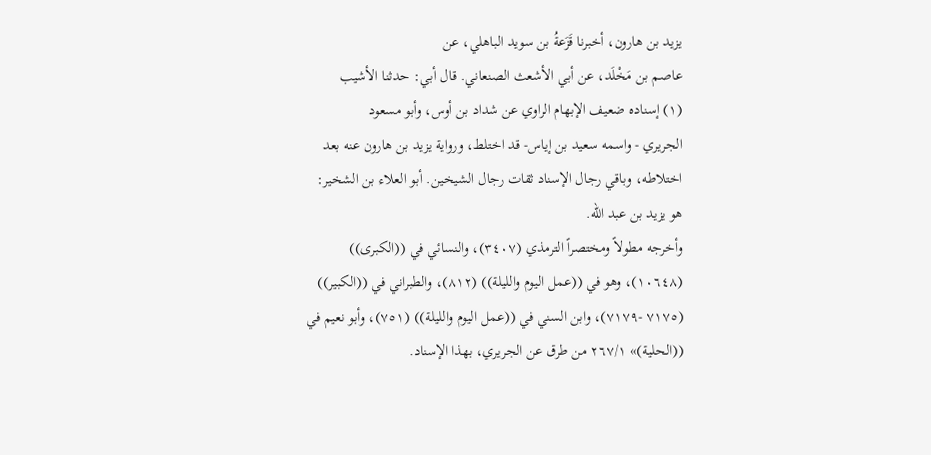يزيد بن هارون، أخبرنا قَزَعةُ بن سويد الباهلي، عن
عاصم بن مَخْلَد، عن أبي الأشعث الصنعاني. قال أبي: حدثنا الأشيب
(١) إسناده ضعيف الإبهام الراوي عن شداد بن أوس، وأبو مسعود
الجريري - واسمه سعيد بن إياس- قد اختلط، ورواية يزيد بن هارون عنه بعد
اختلاطه، وباقي رجال الإسناد ثقات رجال الشيخين. أبو العلاء بن الشخير:
هو يزيد بن عبد الله.
وأخرجه مطولاً ومختصراً الترمذي (٣٤٠٧)، والنسائي في ((الكبرى))
(١٠٦٤٨)، وهو في ((عمل اليوم والليلة)) (٨١٢)، والطبراني في ((الكبير))
(٧١٧٥ -٧١٧٩)، وابن السني في ((عمل اليوم والليلة)) (٧٥١)، وأبو نعيم في
((الحلية)» ٢٦٧/١ من طرق عن الجريري، بهذا الإسناد.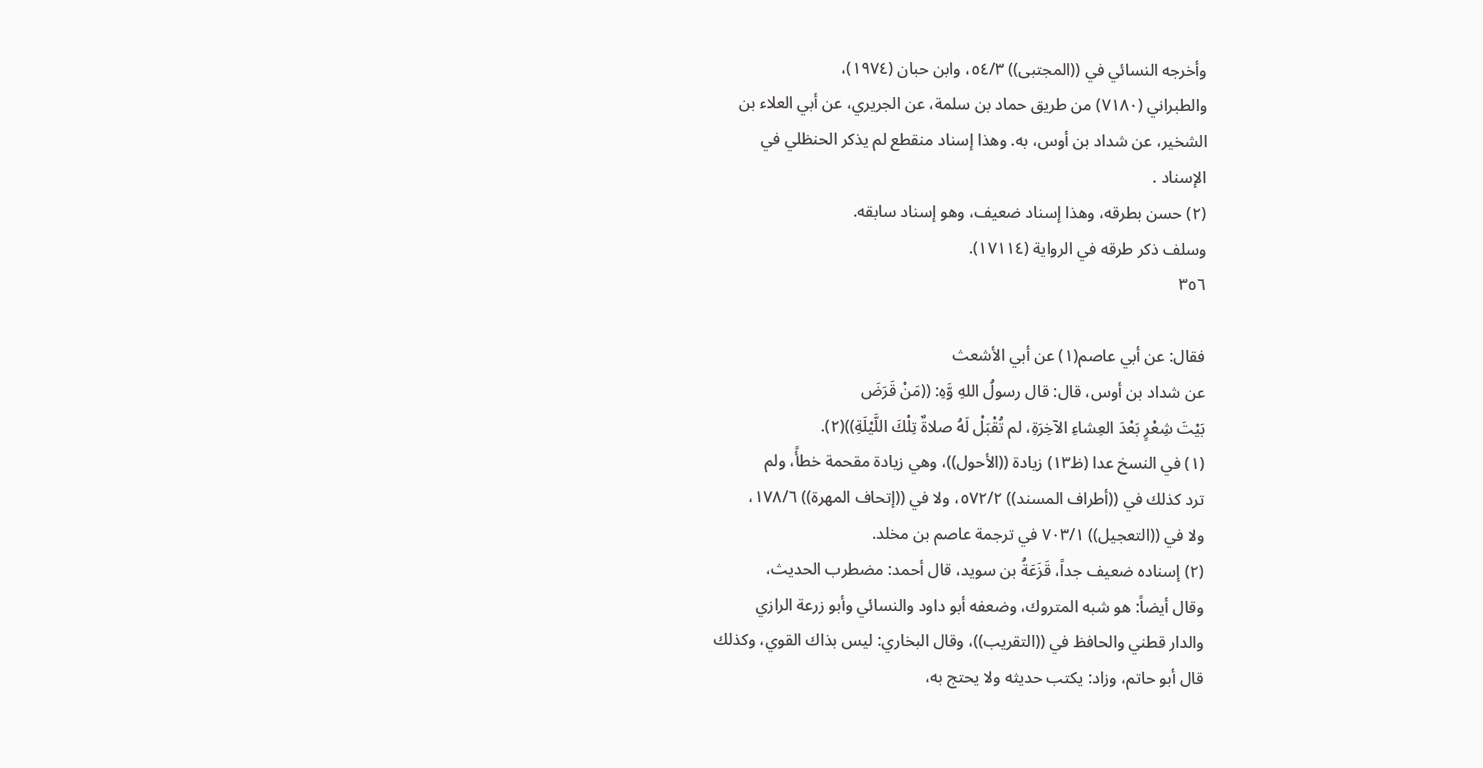وأخرجه النسائي في ((المجتبى)) ٥٤/٣، وابن حبان (١٩٧٤)،
والطبراني (٧١٨٠) من طريق حماد بن سلمة، عن الجريري، عن أبي العلاء بن
الشخير، عن شداد بن أوس، به. وهذا إسناد منقطع لم يذكر الحنظلي في
الإسناد .
(٢) حسن بطرقه، وهذا إسناد ضعيف، وهو إسناد سابقه.
وسلف ذكر طرقه في الرواية (١٧١١٤).
٣٥٦

فقال: عن أبي عاصم(١) عن أبي الأشعث
عن شداد بن أوس، قال: قال رسولُ اللهِ وَّهِ: ((مَنْ قَرَضَ
بَيْتَ شِعْرٍ بَعْدَ العِشاءِ الآخِرَةِ، لم تُقْبَلْ لَهُ صلاةٌ تِلْكَ اللَّيْلَةِ))(٢).
(١) في النسخ عدا (ظ١٣) زيادة ((الأحول))، وهي زيادة مقحمة خطأً، ولم
ترد كذلك في ((أطراف المسند)) ٥٧٢/٢، ولا في ((إتحاف المهرة)) ١٧٨/٦،
ولا في ((التعجيل)) ٧٠٣/١ في ترجمة عاصم بن مخلد.
(٢) إسناده ضعيف جداً، قَزَعَةُ بن سويد، قال أحمد: مضطرب الحديث،
وقال أيضاً: هو شبه المتروك، وضعفه أبو داود والنسائي وأبو زرعة الرازي
والدار قطني والحافظ في ((التقريب))، وقال البخاري: ليس بذاك القوي، وكذلك
قال أبو حاتم، وزاد: يكتب حديثه ولا يحتج به،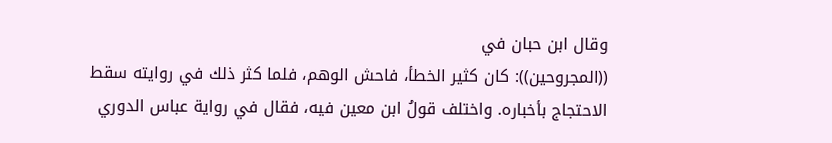وقال ابن حبان في
((المجروحين)): كان كثير الخطأ، فاحش الوهم، فلما كثر ذلك في روايته سقط
الاحتجاج بأخباره. واختلف قولُ ابن معين فيه، فقال في رواية عباس الدوري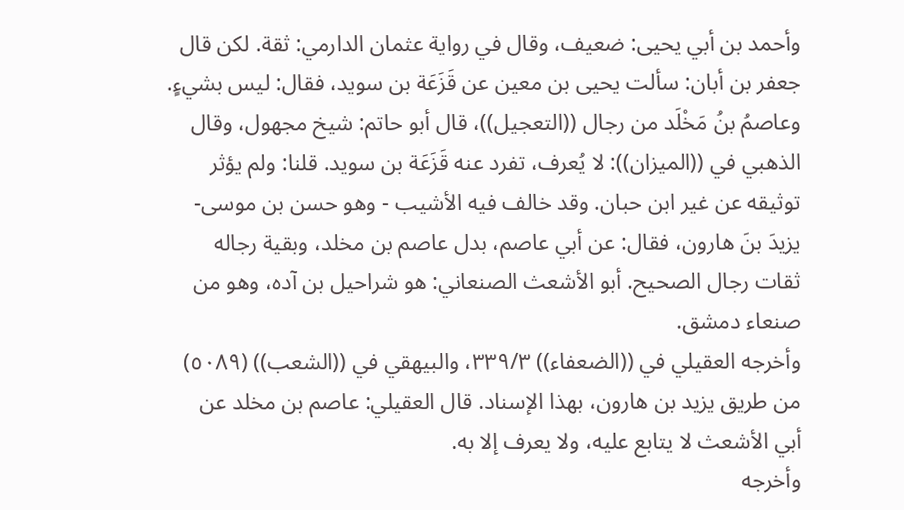وأحمد بن أبي يحيى: ضعيف، وقال في رواية عثمان الدارمي: ثقة. لكن قال
جعفر بن أبان: سألت يحيى بن معين عن قَزَعَة بن سويد، فقال: ليس بشيءٍ.
وعاصمُ بنُ مَخْلَد من رجال ((التعجيل))، قال أبو حاتم: شيخ مجهول، وقال
الذهبي في ((الميزان)): لا يُعرف، تفرد عنه قَزَعَة بن سويد. قلنا: ولم يؤثر
توثيقه عن غير ابن حبان. وقد خالف فيه الأشيب - وهو حسن بن موسى-
يزيدَ بنَ هارون، فقال: عن أبي عاصم، بدل عاصم بن مخلد، وبقية رجاله
ثقات رجال الصحيح. أبو الأشعث الصنعاني: هو شراحيل بن آده، وهو من
صنعاء دمشق.
وأخرجه العقيلي في ((الضعفاء)) ٣٣٩/٣، والبيهقي في ((الشعب)) (٥٠٨٩)
من طريق يزيد بن هارون، بهذا الإسناد. قال العقيلي: عاصم بن مخلد عن
أبي الأشعث لا يتابع عليه، ولا يعرف إلا به.
وأخرجه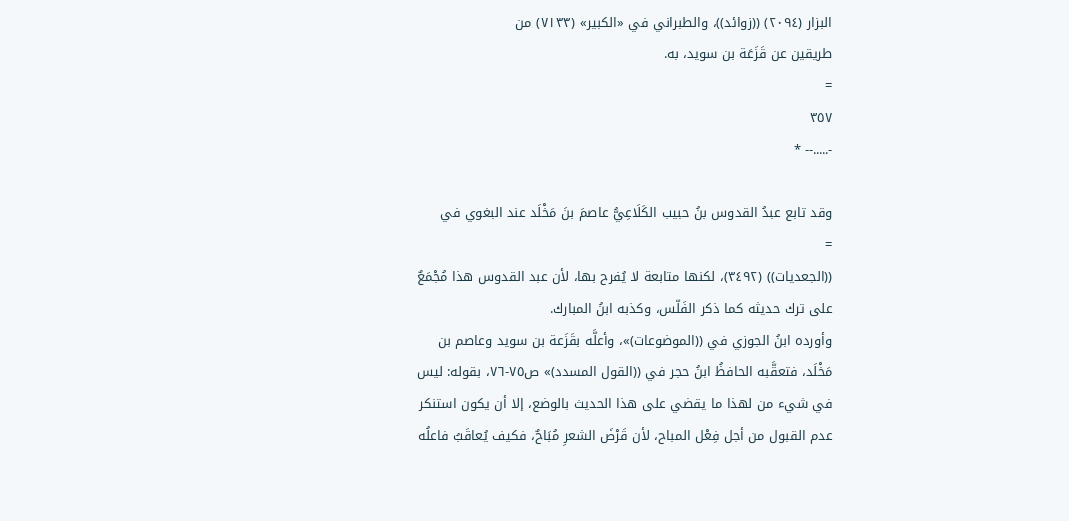البزار (٢٠٩٤) ((زوائد))، والطبراني في «الكبير» (٧١٣٣) من
طريقين عن قَزَعَة بن سويد، به.
=
٣٥٧
-.....-- *

وقد تابع عبدُ القدوس بنُ حبيب الكَلَاعِيُّ عاصمَ بنَ مَخْلَد عند البغوي في
=
((الجعديات)) (٣٤٩٢)، لكنها متابعة لا يُفرح بها، لأن عبد القدوس هذا مُجْمَعٌ
على ترك حديثه كما ذكر الفَلّس، وكذبه ابنُ المبارك.
وأورده ابنُ الجوزي في ((الموضوعات)»، وأعلَّه بقَزَعة بن سويد وعاصم بن
مَخْلَد، فتعقَّبه الحافظُ ابنُ حجر في ((القول المسدد)» ص٧٥-٧٦، بقوله: ليس
في شيء من لهذا ما يقضي على هذا الحديث بالوضع، إلا أن يكون استنكر
عدم القبول من أجل فِعْل المباح، لأن قَرْضَ الشعرِ مُبَاحٌ، فكيف يُعاقَبُ فاعلُه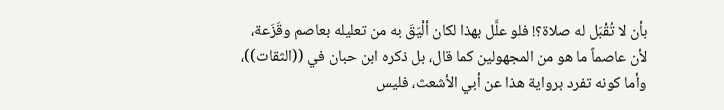بأن لا تُقْبَل له صلاة؟! فلو علَّل بهذا لكان ألْيَقَ به من تعليله بعاصم وقَزَعة،
لأن عاصماً ما هو من المجهولين كما قال، بل ذكره ابن حبان في ((الثقات))،
وأما كونه تفرد برواية هذا عن أبي الأشعث، فليس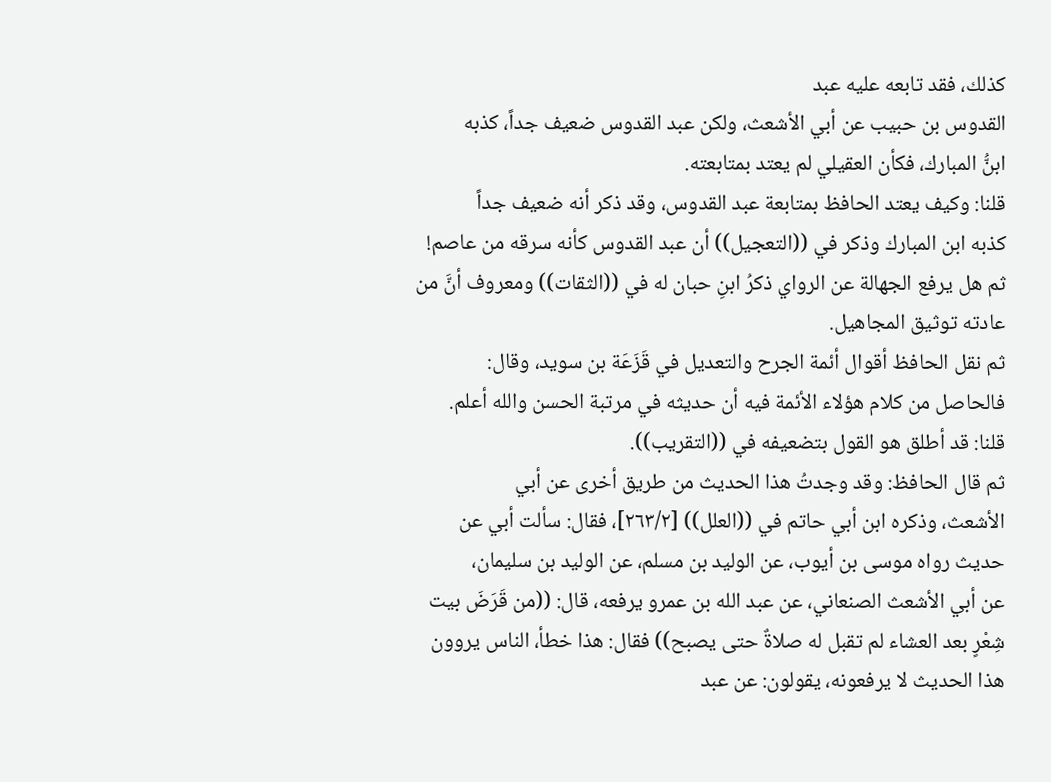كذلك، فقد تابعه عليه عبد
القدوس بن حبيب عن أبي الأشعث، ولكن عبد القدوس ضعيف جداً، كذبه
ابنُّ المبارك، فكأن العقيلي لم يعتد بمتابعته.
قلنا: وكيف يعتد الحافظ بمتابعة عبد القدوس، وقد ذكر أنه ضعيف جداً
كذبه ابن المبارك وذكر في ((التعجيل)) أن عبد القدوس كأنه سرقه من عاصم!
ثم هل يرفع الجهالة عن الرواي ذكرُ ابنِ حبان له في ((الثقات)) ومعروف أنَّ من
عادته توثيق المجاهيل.
ثم نقل الحافظ أقوال أئمة الجرح والتعديل في قَزَعَة بن سويد، وقال:
فالحاصل من كلام هؤلاء الأئمة فيه أن حديثه في مرتبة الحسن والله أعلم.
قلنا: قد أطلق هو القول بتضعيفه في ((التقريب)).
ثم قال الحافظ: وقد وجدتُ هذا الحديث من طريق أخرى عن أبي
الأشعث، وذكره ابن أبي حاتم في ((العلل)) [٢٦٣/٢]، فقال: سألت أبي عن
حديث رواه موسى بن أيوب، عن الوليد بن مسلم، عن الوليد بن سليمان،
عن أبي الأشعث الصنعاني، عن عبد الله بن عمرو يرفعه، قال: ((من قَرَضَ بيت
شِعْرٍ بعد العشاء لم تقبل له صلاةٌ حتى يصبح)) فقال: هذا خطأ، الناس يروون
هذا الحديث لا يرفعونه، يقولون: عن عبد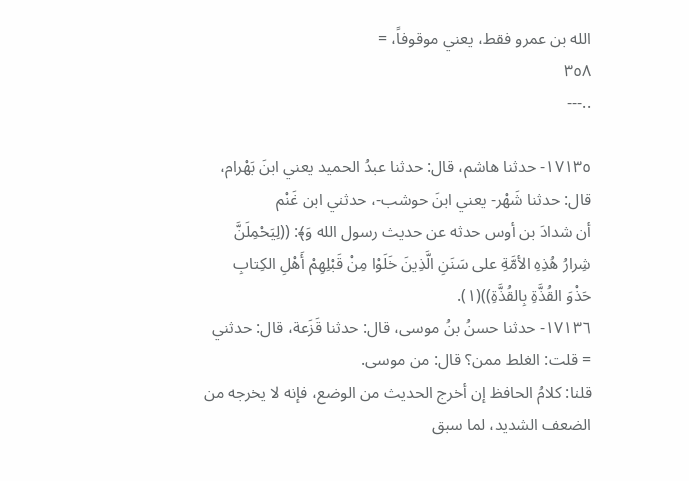الله بن عمرو فقط، يعني موقوفاً، =
٣٥٨
..---

١٧١٣٥- حدثنا هاشم، قال: حدثنا عبدُ الحميد يعني ابنَ بَهْرام،
قال: حدثنا شَهْر- يعني ابنَ حوشب-، حدثني ابن غَنْم
أن شدادَ بن أوس حدثه عن حديث رسول الله وَ﴾: ((لِيَحْمِلَنَّ
شِرارُ هُذِهِ الأمَّةِ على سَنَنِ الَّذِينَ خَلَوْا مِنْ قَبْلِهِمْ أَهْلِ الكِتابِ
حَذْوَ القُذَّةِ بِالقُذَّةِ))(١).
١٧١٣٦- حدثنا حسنُ بنُ موسى، قال: حدثنا قَزَعة، قال: حدثني
= قلت: الغلط ممن؟ قال: من موسى.
قلنا: كلامُ الحافظ إن أخرج الحديث من الوضع، فإنه لا يخرجه من
الضعف الشديد، لما سبق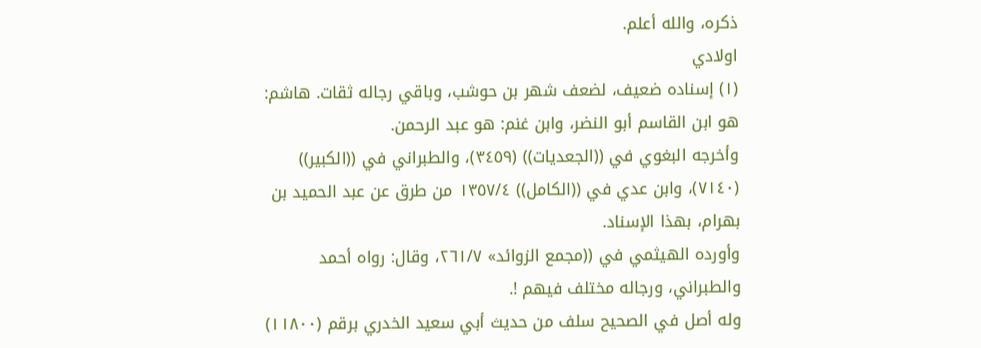ذكره، والله أعلم.
اولادي
(١) إسناده ضعيف، لضعف شهر بن حوشب، وباقي رجاله ثقات. هاشم:
هو ابن القاسم أبو النضر، وابن غنم: هو عبد الرحمن.
وأخرجه البغوي في ((الجعديات)) (٣٤٥٩)، والطبراني في ((الكبير))
(٧١٤٠)، وابن عدي في ((الكامل)) ١٣٥٧/٤ من طرق عن عبد الحميد بن
بهرام، بهذا الإسناد.
وأورده الهيثمي في ((مجمع الزوائد» ٢٦١/٧، وقال: رواه أحمد
والطبراني، ورجاله مختلف فيهم !.
وله أصل في الصحيح سلف من حديث أبي سعيد الخدري برقم (١١٨٠٠)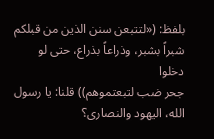بلفظ: («لتتبعن سنن الذين من قبلكم شبراً بشبر، وذراعاً بذراع، حتى لو دخلوا
جحر ضب لتبعتموهم)) قلنا: يا رسول الله، اليهود والنصارى؟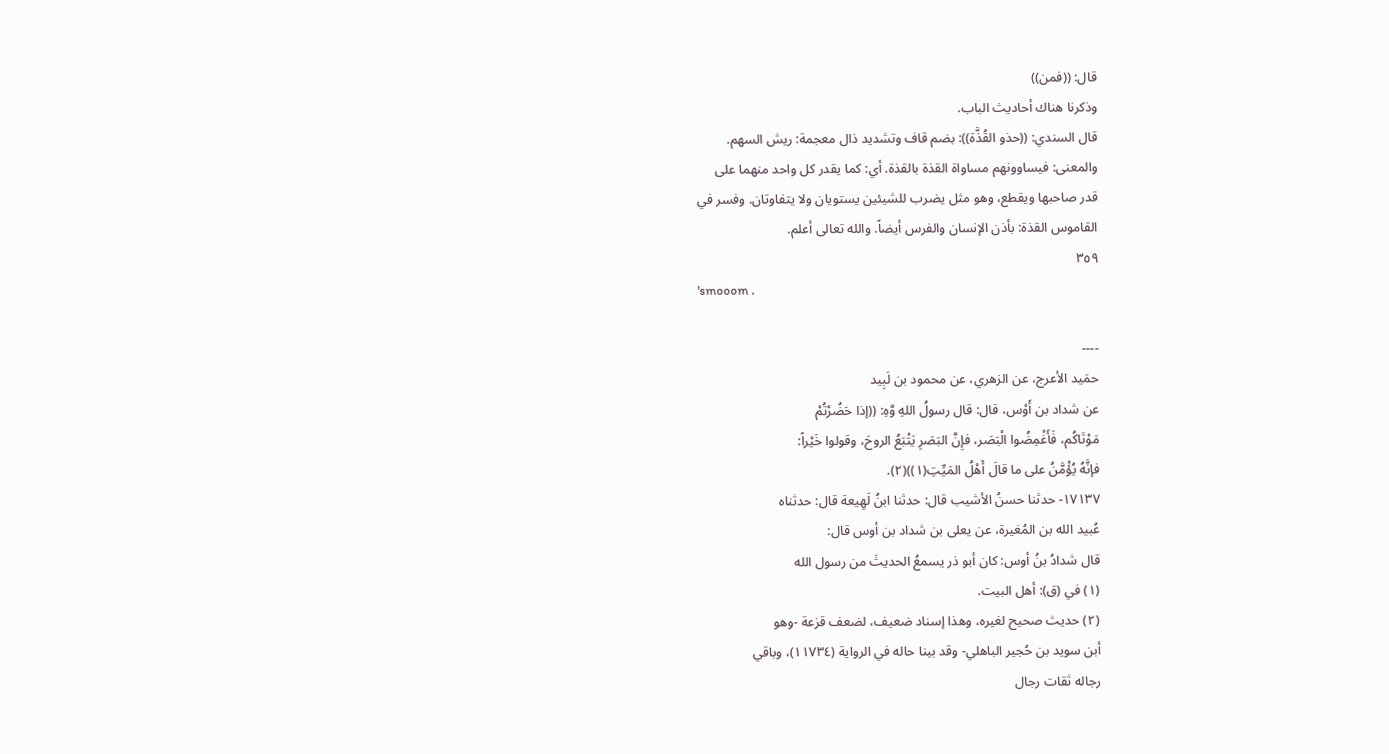قال: ((فمن))
وذكرنا هناك أحاديث الباب.
قال السندي: ((حذو القُذَّة)): بضم قاف وتشديد ذال معجمة: ريش السهم.
والمعنى: فيساوونهم مساواة القذة بالقذة. أي: كما يقدر كل واحد منهما على
قدر صاحبها ويقطع، وهو مثل يضرب للشيئين يستويان ولا يتفاوتان. وفسر في
القاموس القذة: بأذن الإنسان والفرس أيضاً. والله تعالى أعلم.
٣٥٩
'smooom .

----
حمَيد الأعرج، عن الزهري، عن محمود بن لَبِيد
عن شداد بن أَوْس، قال: قال رسولُ اللهِ وَّهِ: ((إذا حَضُرْتُمْ
مَوْتَاكُم، فَأَغْمِضُوا الْبَصَر، فإِنَّ البَصَرِ يَتْبَعُ الروحَ، وقولوا خَيْراً:
فإنَّهُ يُؤْمَّنُ على ما قالَ أَهْلُ المَيِّتِ(١))(٢).
١٧١٣٧- حدثنا حسنُ الأشيب قال: حدثنا ابنُ لَهِيعة قال: حدثناه
عُبيد الله بن المُغيرة، عن يعلى بن شداد بن أوس قال:
قال شدادُ بنُ أوس: كان أبو ذر يسمعُ الحديثَ من رسول الله
(١) في (ق): أهل البيت.
(٢) حديث صحيح لغيره، وهذا إسناد ضعيف، لضعف قزعة -وهو
أبن سويد بن حُجير الباهلي- وقد بينا حاله في الرواية (١١٧٣٤)، وباقي
رجاله ثقات رجال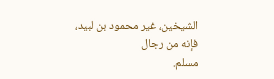الشيخين، غير محمود بن لبيد، فإنه من رجال
مسلم.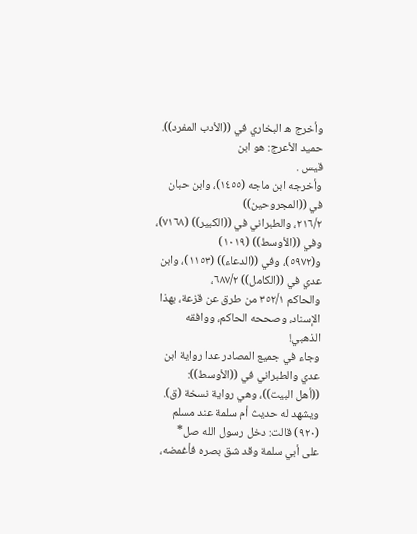وأخرج ه البخاري في ((الأدب المفرد)). حميد الأعرج: هو ابن
قیس .
وأخرجه ابن ماجه (١٤٥٥)، وابن حبان في ((المجروحين))
٢١٦/٢، والطبراني في ((الكبير)) (٧١٦٨)، وفي ((الأوسط)) (١٠١٩)
و(٥٩٧٢)، وفي ((الدعاء)) (١١٥٣)، وابن عدي في ((الكامل)) ٦٨٧/٢،
والحاكم ٣٥٢/١ من طرق عن قزعة، بهذا الإسناد، وصححه الحاكم، ووافقه
الذهبي!
وجاء في جميع المصادر عدا رواية ابن عدي والطبراني في ((الأوسط)):
((أهل البيت))، وهي رواية نسخة (ق).
ويشهد له حديث أم سلمة عند مسلم (٩٢٠) قالت: دخل رسول الله صل*
على أبي سلمة وقد شق بصره فأغمضه،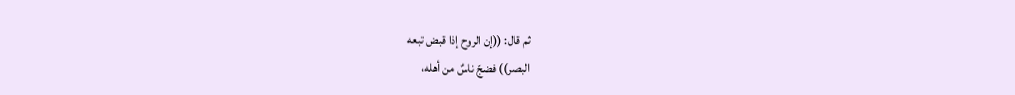ثم قال: ((إن الروح إذا قبض تبعه
البصر)) فضجّ ناسٌ من أهله،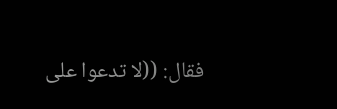فقال: ((لا تدعوا على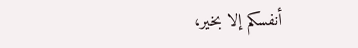أنفسكم إلا بخير،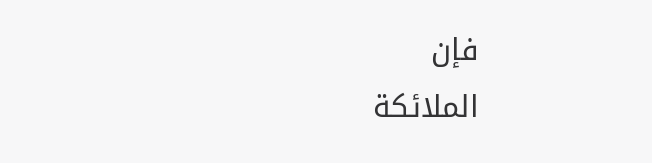فإن
الملائكة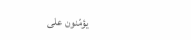يؤمّنون على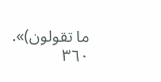ما تقولون)».
٣٦٠